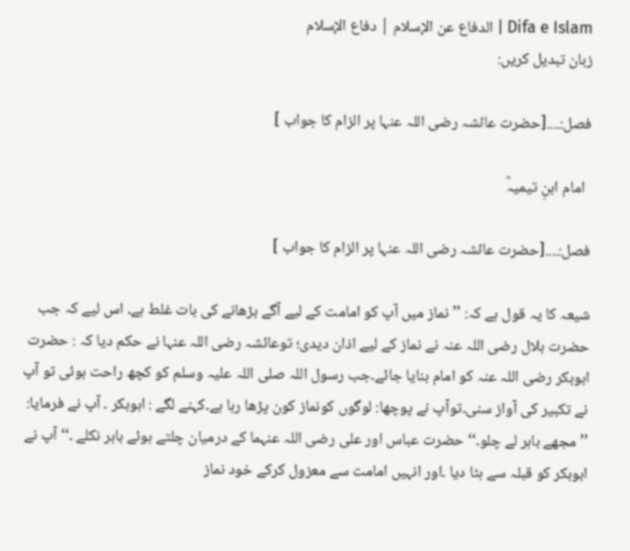Difa e Islam | الدفاع عن الإسلام | دفاع الإسلام
زبان تبدیل کریں:

فصل:....[حضرت عائشہ رضی اللہ عنہا پر الزام کا جواب ]

  امام ابنِ تیمیہؒ

فصل:....[حضرت عائشہ رضی اللہ عنہا پر الزام کا جواب ]

شیعہ کا یہ قول ہے کہ: ’’نماز میں آپ کو امامت کے لیے آگے بڑھانے کی بات غلط ہے۔ اس لیے کہ جب حضرت بلال رضی اللہ عنہ نے نماز کے لیے اذان دیدی؛ توعائشہ رضی اللہ عنہا نے حکم دیا کہ : حضرت ابوبکر رضی اللہ عنہ کو امام بنایا جائے۔جب رسول اللہ صلی اللہ علیہ وسلم کو کچھ راحت ہوئی تو آپ نے تکبیر کی آواز سنی۔توآپ نے پوچھا: لوگوں کونماز کون پڑھا رہا ہے۔کہنے لگے : ابوبکر ۔ آپ نے فرمایا: ’’مجھے باہر لے چلو۔‘‘ حضرت عباس اور علی رضی اللہ عنہما کے درمیان چلتے ہوئے باہر نکلے ۔‘‘ آپ نے ابوبکر کو قبلہ سے ہٹا دیا ۔اور انہیں امامت سے معزول کرکے خود نماز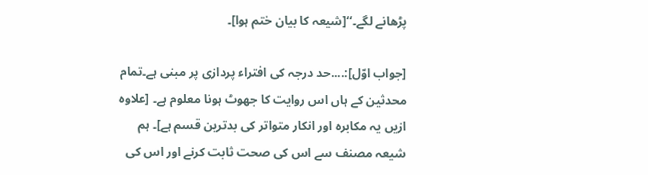پڑھانے لگے۔‘‘[شیعہ کا بیان ختم ہوا]۔

[جواب اوّل]:....حد درجہ کی افتراء پردازی پر مبنی ہے۔تمام محدثین کے ہاں اس روایت کا جھوٹ ہونا معلوم ہے۔ [علاوہ ازیں یہ مکابرہ اور انکار متواتر کی بدترین قسم ہے]۔ ہم شیعہ مصنف سے اس کی صحت ثابت کرنے اور اس کی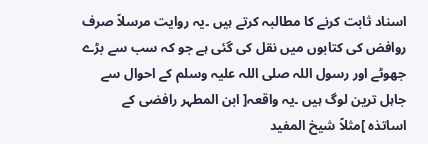اسناد ثابت کرنے کا مطالبہ کرتے ہیں ۔یہ روایت مرسلاً صرف روافض کی کتابوں میں نقل کی گئی ہے جو کہ سب سے بڑے جھوٹے اور رسول اللہ صلی اللہ علیہ وسلم کے احوال سے جاہل ترین لوگ ہیں ۔یہ واقعہ[ ابن المطہر رافضی کے اساتذہ ]مثلاً شیخ المفید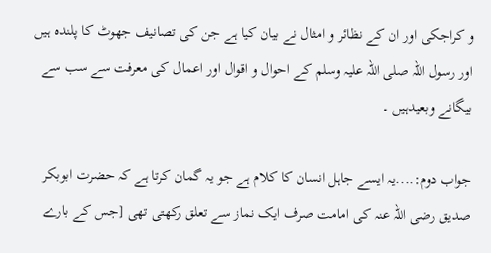و کراجکی اور ان کے نظائر و امثال نے بیان کیا ہے جن کی تصانیف جھوٹ کا پلندہ ہیں اور رسول اللہ صلی اللہ علیہ وسلم کے احوال و اقوال اور اعمال کی معرفت سے سب سے بیگانے وبعیدہیں ۔

جواب دوم:....یہ ایسے جاہل انسان کا کلام ہے جو یہ گمان کرتا ہے کہ حضرت ابوبکر صدیق رضی اللہ عنہ کی امامت صرف ایک نماز سے تعلق رکھتی تھی [جس کے بارے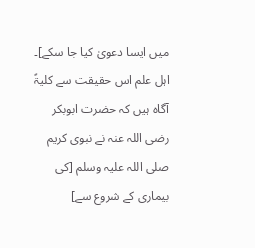میں ایسا دعویٰ کیا جا سکے]۔ اہل علم اس حقیقت سے کلیۃً آگاہ ہیں کہ حضرت ابوبکر رضی اللہ عنہ نے نبوی کریم صلی اللہ علیہ وسلم [کی بیماری کے شروع سے]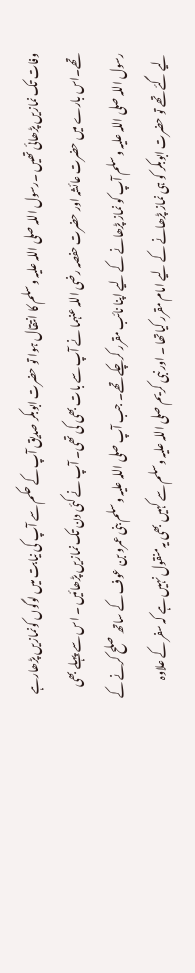وفات تک نمازیں پڑھائی تھیں ۔رسول اللہ صلی اللہ علیہ وسلم کا انتقال ہوا تو حضرت ابوبکر صدیق آپ کے حکم سے آپ کی نیابت میں لوگوں کونمازیں پڑھارہے تھے۔اس بارے میں حضرت عائشہ اور حضرت حفصہ رضی اللہ عنہما نے آپ سے بات بھی کی تھی۔ آپ نے کئی دن تک نمازیں پڑھائیں ۔ اس سے پہلے بھی رسول اللہ صلی اللہ علیہ وسلم آپ کو نماز پڑھانے کے لیے اپنا نائب مقرر کرچکے تھے۔ جب آپ صلی اللہ علیہ وسلم بنی عمرو بن عوف کے ساتھ صلح کرنے کے لیے گئے تھے تو حضرت ابوبکر کو ہی نماز پڑھانے کے لیے امام مقرر کیاتھا ۔ اور نبی کریم صلی اللہ علیہ وسلم سے کہیں بھی یہ منقول نہیں ہے کہ سفر کے علاوہ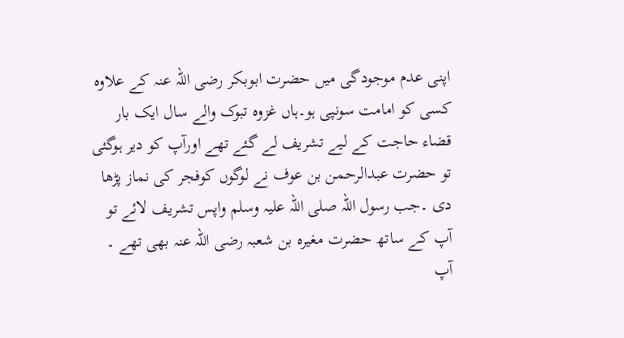اپنی عدم موجودگی میں حضرت ابوبکر رضی اللہ عنہ کے علاوہ کسی کو امامت سونپی ہو۔ہاں غزوہ تبوک والے سال ایک بار قضاء حاجت کے لیے تشریف لے گئے تھے اورآپ کو دیر ہوگئی تو حضرت عبدالرحمن بن عوف نے لوگوں کوفجر کی نماز پڑھا دی ۔جب رسول اللہ صلی اللہ علیہ وسلم واپس تشریف لائے تو آپ کے ساتھ حضرت مغیرہ بن شعبہ رضی اللہ عنہ بھی تھے ۔ آپ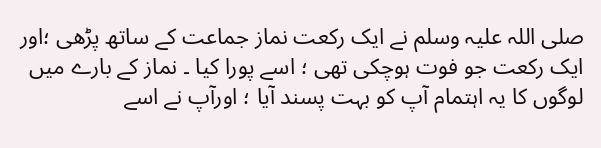صلی اللہ علیہ وسلم نے ایک رکعت نماز جماعت کے ساتھ پڑھی ؛اور ایک رکعت جو فوت ہوچکی تھی ؛ اسے پورا کیا ۔ نماز کے بارے میں لوگوں کا یہ اہتمام آپ کو بہت پسند آیا ؛ اورآپ نے اسے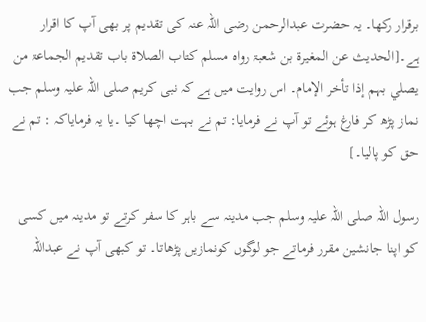برقرار رکھا۔ یہ حضرت عبدالرحمن رضی اللہ عنہ کی تقدیم پر بھی آپ کا اقرار ہے۔[الحدیث عن المغیرۃ بن شعبۃ رواہ مسلم کتاب الصلاۃ باب تقدیم الجماعۃ من یصلي بہم إذا تأخر الإمام۔ اس روایت میں ہے کہ نبی کریم صلی اللہ علیہ وسلم جب نماز پڑھ کر فارغ ہوئے تو آپ نے فرمایا: تم نے بہت اچھا کیا ۔یا یہ فرمایاکہ : تم نے حق کو پالیا۔]

رسول اللہ صلی اللہ علیہ وسلم جب مدینہ سے باہر کا سفر کرتے تو مدینہ میں کسی کو اپنا جانشین مقرر فرماتے جو لوگوں کونمازیں پڑھاتا۔ تو کبھی آپ نے عبداللہ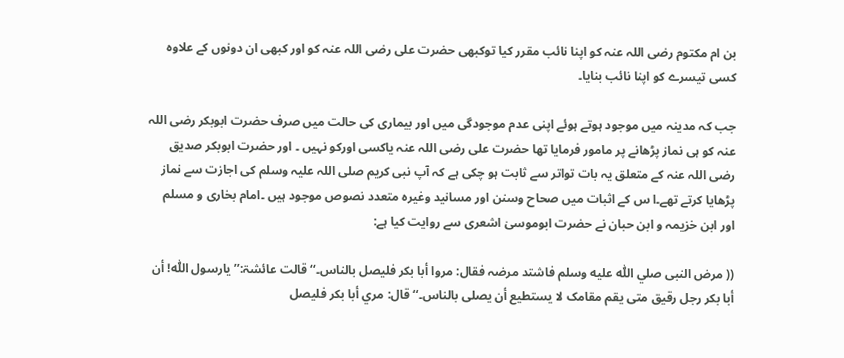بن ام مکتوم رضی اللہ عنہ کو اپنا نائب مقرر کیا توکبھی حضرت علی رضی اللہ عنہ کو اور کبھی ان دونوں کے علاوہ کسی تیسرے کو اپنا نائب بنایا۔

جب کہ مدینہ میں موجود ہوتے ہوئے اپنی عدم موجودگی میں اور بیماری کی حالت میں صرف حضرت ابوبکر رضی اللہ عنہ کو ہی نماز پڑھانے پر مامور فرمایا تھا حضرت علی رضی اللہ عنہ یاکسی اورکو نہیں ۔ اور حضرت ابوبکر صدیق رضی اللہ عنہ کے متعلق یہ بات تواتر سے ثابت ہو چکی ہے کہ آپ نبی کریم صلی اللہ علیہ وسلم کی اجازت سے نماز پڑھایا کرتے تھے۔ا س کے اثبات میں صحاح وسنن اور مسانید وغیرہ متعدد نصوص موجود ہیں ۔امام بخاری و مسلم اور ابن خزیمہ و ابن حبان نے حضرت ابوموسیٰ اشعری سے روایت کیا ہے:

(( مرض النبی صلي اللّٰه عليه وسلم فاشتد مرضہ فقال: مروا أبا بکر فلیصل بالناس۔‘‘ قالت عائشۃ:’’یارسول اللّٰہ! أن أبا بکر رجل رقیق متی یقم مقامک لا یستطیع أن یصلی بالناس۔‘‘ قال: مري أبا بکر فلیصل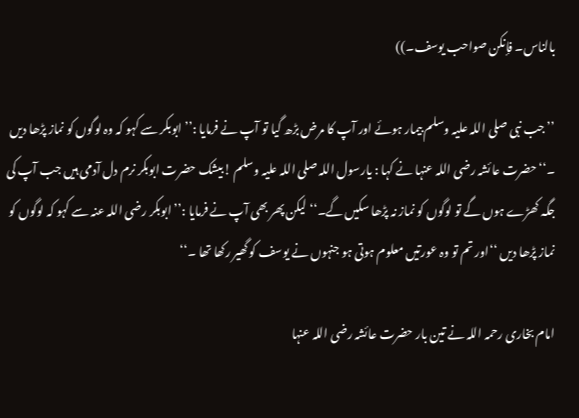بالناس۔ فإنکن صواحب یوسف۔))

’’جب نبی صلی اللہ علیہ وسلم بیمار ہوئے اور آپ کا مرض بڑھ گیا تو آپ نے فرمایا :’’ ابوبکر سے کہو کہ وہ لوگوں کو نماز پڑھا دیں ۔‘‘ حضرت عائشہ رضی اللہ عنہا نے کہا : یارسول اللہ صلی اللہ علیہ وسلم !بیشک حضرت ابوبکر نرم دل آدمی ہیں جب آپ کی جگہ کھڑے ہوں گے تو لوگوں کو نماز نہ پڑھا سکیں گے۔‘‘ لیکن پھر بھی آپ نے فرمایا :’’ ابوبکر رضی اللہ عنہ سے کہو کہ لوگوں کو نماز پڑھا دیں ‘‘اور تم تو وہ عورتیں معلوم ہوتی ہو جنہوں نے یوسف کو گھیر رکھا تھا ۔‘‘

امام بخاری رحمہ اللہ نے تین بار حضرت عائشہ رضی اللہ عنہا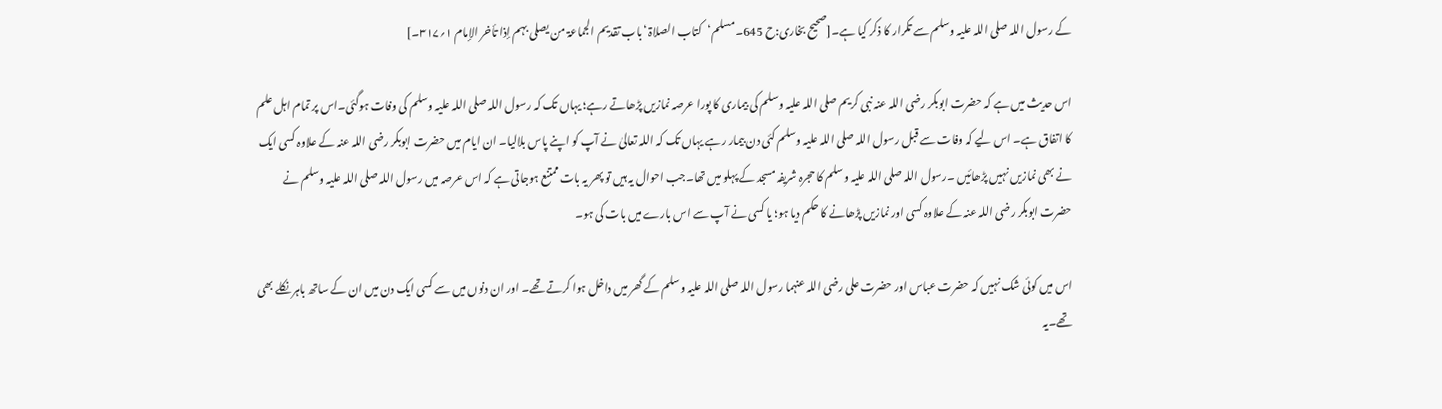کے رسول اللہ صلی اللہ علیہ وسلم سے تکرار کا ذکر کیا ہے۔[صحیح بخاری:ح 645۔مسلم‘کتاب الصلاۃ ‘باب تقدیم الجماعۃ من یصلی بہم إذا تأخر الإمام ۱؍۳۱۷۔]

اس حدیث میں ہے کہ حضرت ابوبکر رضی اللہ عنہ نبی کریم صلی اللہ علیہ وسلم کی بیماری کا پورا عرصہ نمازیں پڑھاتے رہے؛ یہاں تک کہ رسول اللہ صلی اللہ علیہ وسلم کی وفات ہوگئی۔اس پر تمام اہل علم کا اتفاق ہے۔ اس لیے کہ وفات سے قبل رسول اللہ صلی اللہ علیہ وسلم کئی دن بیمار رہے یہاں تک کہ اللہ تعالیٰ نے آپ کو اپنے پاس بلالیا۔ ان ایام میں حضرت ابوبکر رضی اللہ عنہ کے علاوہ کسی ایک نے بھی نمازیں نہیں پڑھائیں ۔رسول اللہ صلی اللہ علیہ وسلم کا حجرہ شریفہ مسجد کے پہلو میں تھا۔جب احوال یہ ہیں تو پھر یہ بات ممتنع ہوجاتی ہے کہ اس عرصہ میں رسول اللہ صلی اللہ علیہ وسلم نے حضرت ابوبکر رضی اللہ عنہ کے علاوہ کسی اور نمازیں پڑھانے کا حکم دیا ہو؛ یا کسی نے آپ سے اس بارے میں بات کی ہو۔

اس میں کوئی شک نہیں کہ حضرت عباس اور حضرت علی رضی اللہ عنہما رسول اللہ صلی اللہ علیہ وسلم کے گھر میں داخل ہوا کرتے تھے۔ اور ان دنوں میں سے کسی ایک دن میں ان کے ساتھ باہر نکلے بھی تھے۔یہ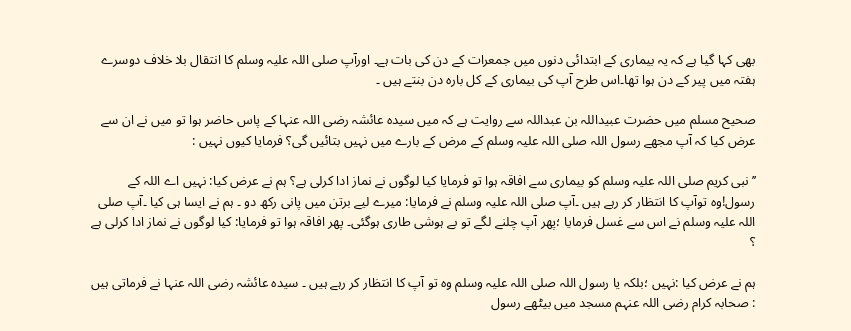بھی کہا گیا ہے کہ یہ بیماری کے ابتدائی دنوں میں جمعرات کے دن کی بات ہے۔ اورآپ صلی اللہ علیہ وسلم کا انتقال بلا خلاف دوسرے ہفتہ میں پیر کے دن ہوا تھا۔اس طرح آپ کی بیماری کے کل بارہ دن بنتے ہیں ۔

صحیح مسلم میں حضرت عبیداللہ بن عبداللہ سے روایت ہے کہ میں سیدہ عائشہ رضی اللہ عنہا کے پاس حاضر ہوا تو میں نے ان سے عرض کیا کہ آپ مجھے رسول اللہ صلی اللہ علیہ وسلم کے مرض کے بارے میں نہیں بتائیں گی؟ فرمایا کیوں نہیں :

’’نبی کریم صلی اللہ علیہ وسلم کو بیماری سے افاقہ ہوا تو فرمایا کیا لوگوں نے نماز ادا کرلی ہے؟ ہم نے عرض کیا: نہیں اے اللہ کے رسول!وہ توآپ کا انتظار کر رہے ہیں ۔آپ صلی اللہ علیہ وسلم نے فرمایا: میرے لیے برتن میں پانی رکھ دو ۔ ہم نے ایسا ہی کیا ۔آپ صلی اللہ علیہ وسلم نے اس سے غسل فرمایا ؛پھر آپ چلنے لگے تو بے ہوشی طاری ہوگئی۔ پھر افاقہ ہوا تو فرمایا: کیا لوگوں نے نماز ادا کرلی ہے ؟

ہم نے عرض کیا :نہیں ؛بلکہ یا رسول اللہ صلی اللہ علیہ وسلم وہ تو آپ کا انتظار کر رہے ہیں ۔ سیدہ عائشہ رضی اللہ عنہا نے فرماتی ہیں : صحابہ کرام رضی اللہ عنہم مسجد میں بیٹھے رسول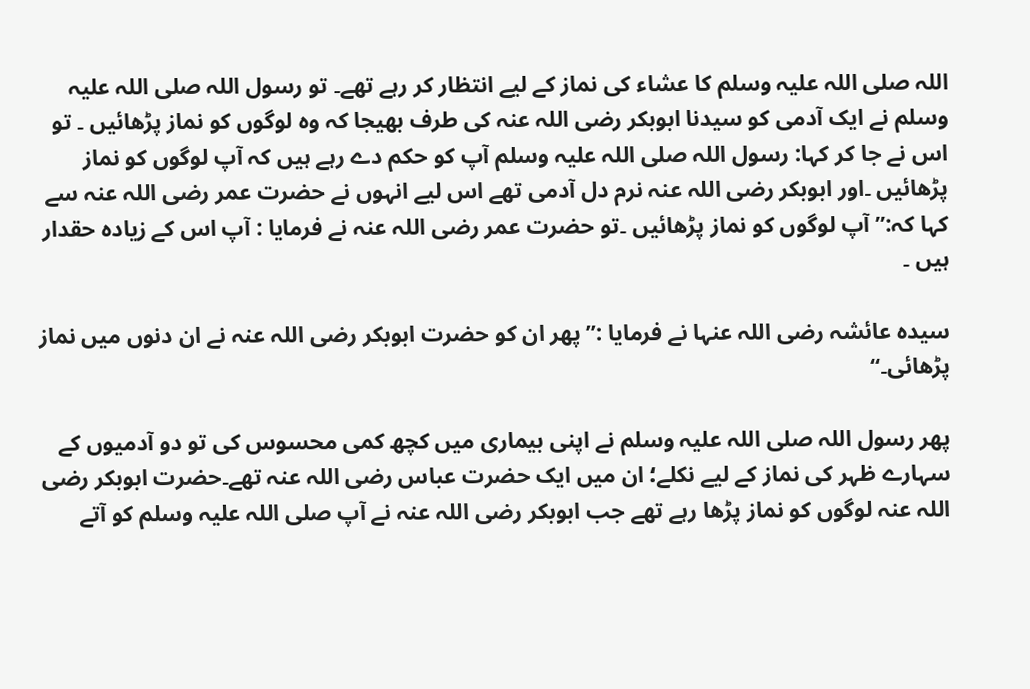اللہ صلی اللہ علیہ وسلم کا عشاء کی نماز کے لیے انتظار کر رہے تھے۔ تو رسول اللہ صلی اللہ علیہ وسلم نے ایک آدمی کو سیدنا ابوبکر رضی اللہ عنہ کی طرف بھیجا کہ وہ لوگوں کو نماز پڑھائیں ۔ تو اس نے جا کر کہا: رسول اللہ صلی اللہ علیہ وسلم آپ کو حکم دے رہے ہیں کہ آپ لوگوں کو نماز پڑھائیں ۔اور ابوبکر رضی اللہ عنہ نرم دل آدمی تھے اس لیے انہوں نے حضرت عمر رضی اللہ عنہ سے کہا کہ:’’ آپ لوگوں کو نماز پڑھائیں ۔تو حضرت عمر رضی اللہ عنہ نے فرمایا : آپ اس کے زیادہ حقدار ہیں ۔

سیدہ عائشہ رضی اللہ عنہا نے فرمایا :’’پھر ان کو حضرت ابوبکر رضی اللہ عنہ نے ان دنوں میں نماز پڑھائی۔‘‘

پھر رسول اللہ صلی اللہ علیہ وسلم نے اپنی بیماری میں کچھ کمی محسوس کی تو دو آدمیوں کے سہارے ظہر کی نماز کے لیے نکلے؛ ان میں ایک حضرت عباس رضی اللہ عنہ تھے۔حضرت ابوبکر رضی اللہ عنہ لوگوں کو نماز پڑھا رہے تھے جب ابوبکر رضی اللہ عنہ نے آپ صلی اللہ علیہ وسلم کو آتے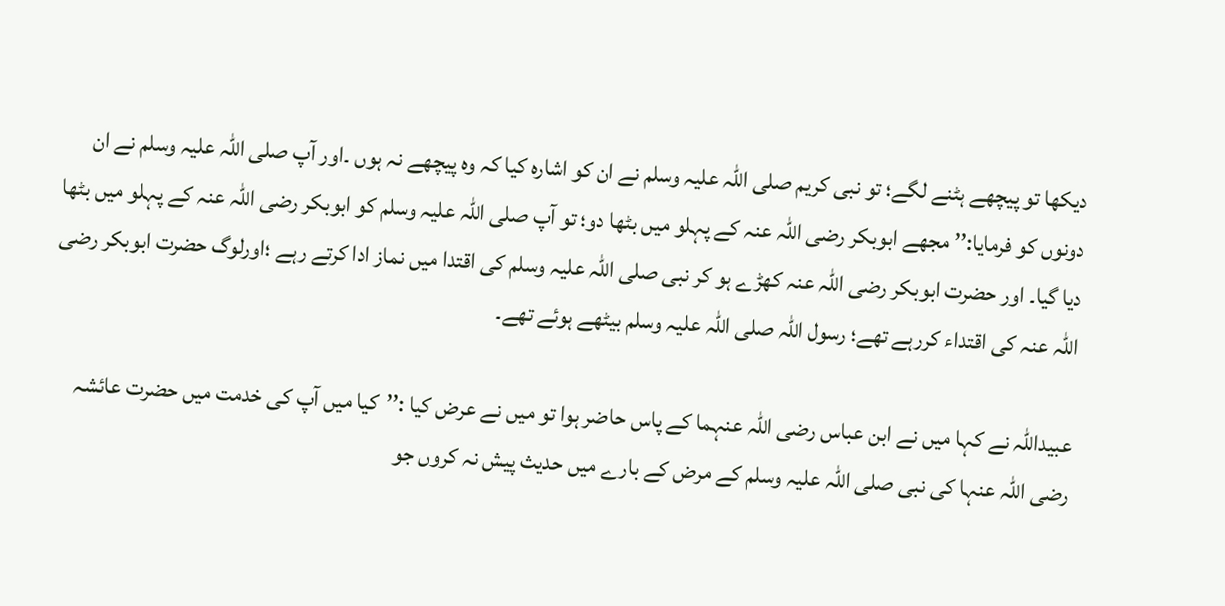دیکھا تو پیچھے ہٹنے لگے؛ تو نبی کریم صلی اللہ علیہ وسلم نے ان کو اشارہ کیا کہ وہ پیچھے نہ ہوں ۔اور آپ صلی اللہ علیہ وسلم نے ان دونوں کو فرمایا:’’ مجھے ابوبکر رضی اللہ عنہ کے پہلو میں بٹھا دو؛ تو آپ صلی اللہ علیہ وسلم کو ابوبکر رضی اللہ عنہ کے پہلو میں بٹھا دیا گیا۔ اور حضرت ابوبکر رضی اللہ عنہ کھڑے ہو کر نبی صلی اللہ علیہ وسلم کی اقتدا میں نماز ادا کرتے رہے ؛اورلوگ حضرت ابوبکر رضی اللہ عنہ کی اقتداء کررہے تھے؛ رسول اللہ صلی اللہ علیہ وسلم بیٹھے ہوئے تھے۔

عبیداللہ نے کہا میں نے ابن عباس رضی اللہ عنہما کے پاس حاضر ہوا تو میں نے عرض کیا :’’کیا میں آپ کی خدمت میں حضرت عائشہ رضی اللہ عنہا کی نبی صلی اللہ علیہ وسلم کے مرض کے بارے میں حدیث پیش نہ کروں جو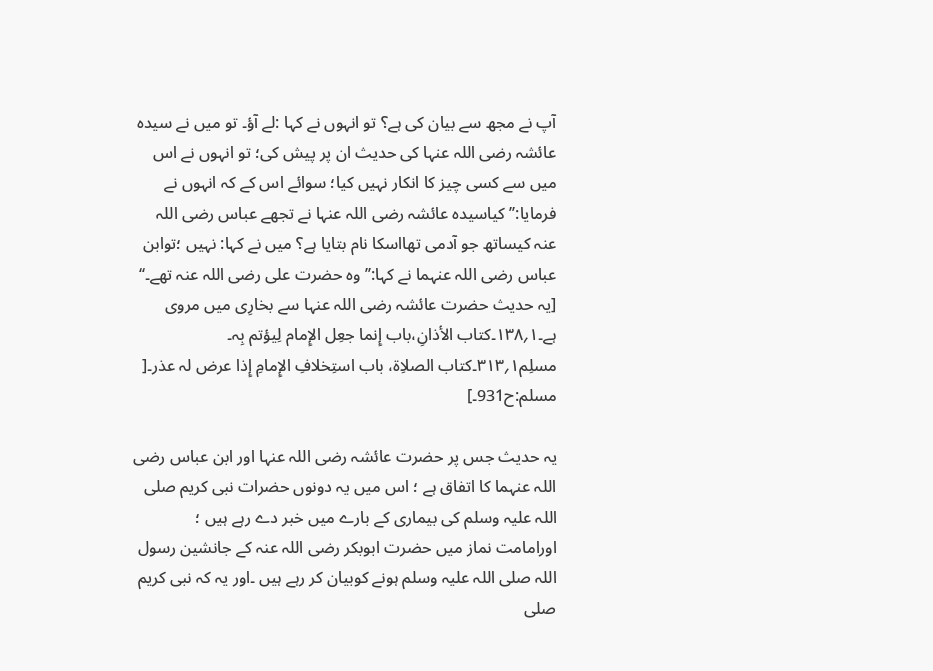آپ نے مجھ سے بیان کی ہے؟ تو انہوں نے کہا :لے آؤ۔ تو میں نے سیدہ عائشہ رضی اللہ عنہا کی حدیث ان پر پیش کی؛ تو انہوں نے اس میں سے کسی چیز کا انکار نہیں کیا؛ سوائے اس کے کہ انہوں نے فرمایا:’’ کیاسیدہ عائشہ رضی اللہ عنہا نے تجھے عباس رضی اللہ عنہ کیساتھ جو آدمی تھااسکا نام بتایا ہے؟ میں نے کہا: نہیں ؛توابن عباس رضی اللہ عنہما نے کہا:’’وہ حضرت علی رضی اللہ عنہ تھے۔‘‘ [یہ حدیث حضرت عائشہ رضی اللہ عنہا سے بخارِی میں مروی ہے۔۱؍۱۳۸۔کتاب الأذانِ،باب إِنما جعِل الإِمام لِیؤتم بِہ۔ مسلِم۱؍۳۱۳۔کتاب الصلاِۃ، باب استِخلافِ الإِمامِ إِذا عرض لہ عذر۔[ مسلم:ح931۔]

یہ حدیث جس پر حضرت عائشہ رضی اللہ عنہا اور ابن عباس رضی اللہ عنہما کا اتفاق ہے ؛ اس میں یہ دونوں حضرات نبی کریم صلی اللہ علیہ وسلم کی بیماری کے بارے میں خبر دے رہے ہیں ؛ اورامامت نماز میں حضرت ابوبکر رضی اللہ عنہ کے جانشین رسول اللہ صلی اللہ علیہ وسلم ہونے کوبیان کر رہے ہیں ۔اور یہ کہ نبی کریم صلی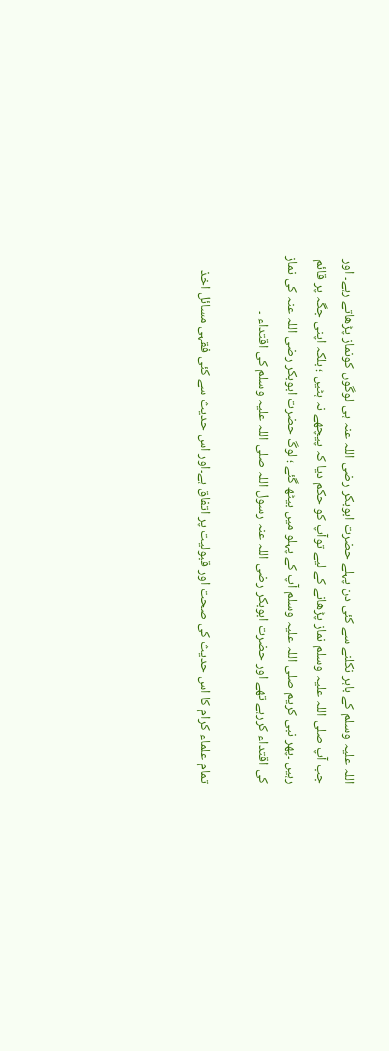اللہ علیہ وسلم کے باہر نکلنے سے کئی دن پہلے حضرت ابوبکر رضی اللہ عنہ ہی لوگوں کونماز پڑھاتے رہے۔ اور جب آپ صلی اللہ علیہ وسلم نماز پڑھانے کے لیے توآپ کو حکم دیا کہ پیچھے نہ ہٹیں ؛ بلکہ اپنی جگہ پر قائم رہیں ۔پھر نبی کریم صلی اللہ علیہ وسلم آپ کے پہلو میں بیٹھ گئے ؛ لوگ حضرت ابوبکر رضی اللہ عنہ کی نماز کی اقتداء کررہے تھے اور حضرت ابوبکر رضی اللہ عنہ رسول اللہ صلی اللہ علیہ وسلم کی اقتداء ۔

تمام علماء کرام کا اس حدیث کی صحت اور قبولیت پر اتفاق ہے۔اور اس حدیث سے کئی فقہی مسائل اخذ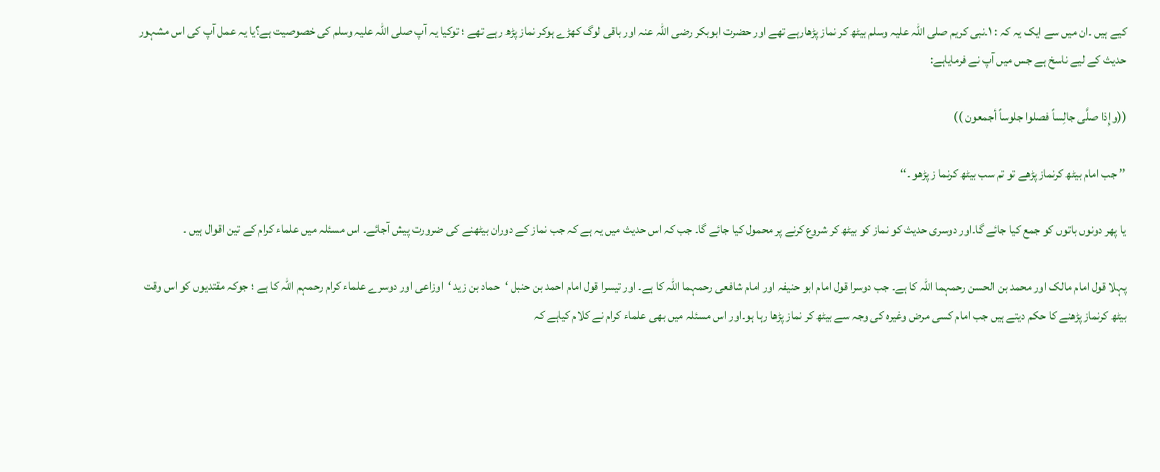کیے ہیں ۔ان میں سے ایک یہ کہ : ۱۔نبی کریم صلی اللہ علیہ وسلم بیٹھ کر نماز پڑھارہے تھے اور حضرت ابوبکر رضی اللہ عنہ اور باقی لوگ کھڑے ہوکر نماز پڑھ رہے تھے ؛ توکیا یہ آپ صلی اللہ علیہ وسلم کی خصوصیت ہے؟یا یہ عمل آپ کی اس مشہور حدیث کے لیے ناسخ ہے جس میں آپ نے فرمایاہے:

((وإِذا صلَّی جالِساً فصلوا جلوساً أجمعون ))

’’ جب امام بیٹھ کرنماز پڑھے تو تم سب بیٹھ کرنما ز پڑھو ۔‘‘

یا پھر دونوں باتوں کو جمع کیا جائے گا۔اور دوسری حدیث کو نماز کو بیٹھ کر شروع کرنے پر محمول کیا جائے گا۔ جب کہ اس حدیث میں یہ ہے کہ جب نماز کے دوران بیٹھنے کی ضرورت پیش آجائے۔ اس مسئلہ میں علماء کرام کے تین اقوال ہیں ۔

پہلا قول امام مالک اور محمد بن الحسن رحمہما اللہ کا ہے۔ جب دوسرا قول امام ابو حنیفہ اور امام شافعی رحمہما اللہ کا ہے۔ اور تیسرا قول امام احمد بن حنبل ‘حماد بن زید ‘اوزاعی اور دوسرے علماء کرام رحمہم اللہ کا ہے ؛ جوکہ مقتدیوں کو اس وقت بیٹھ کرنماز پڑھنے کا حکم دیتے ہیں جب امام کسی مرض وغیرہ کی وجہ سے بیٹھ کر نماز پڑھا رہا ہو۔اور اس مسئلہ میں بھی علماء کرام نے کلام کیاہے کہ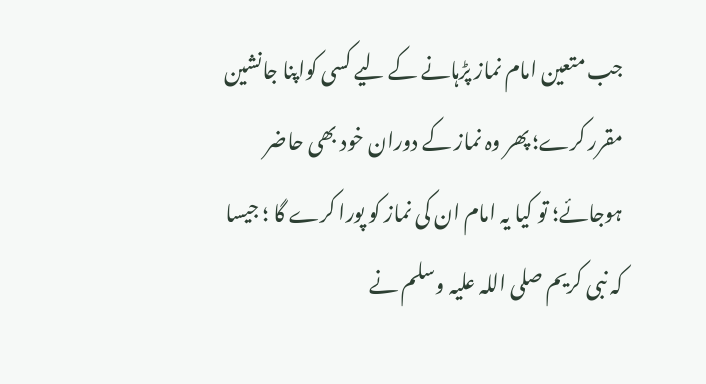جب متعین امام نماز پڑہانے کے لیے کسی کواپنا جانشین مقرر کرے؛ پھر وہ نماز کے دوران خود بھی حاضر ہوجائے؛ تو کیا یہ امام ان کی نماز کو پورا کرے گا ؛ جیسا کہ نبی کریم صلی اللہ علیہ وسلم نے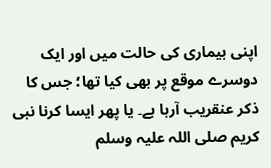اپنی بیماری کی حالت میں اور ایک دوسرے موقع پر بھی کیا تھا؛ جس کا ذکر عنقریب آرہا ہے۔ یا پھر ایسا کرنا نبی کریم صلی اللہ علیہ وسلم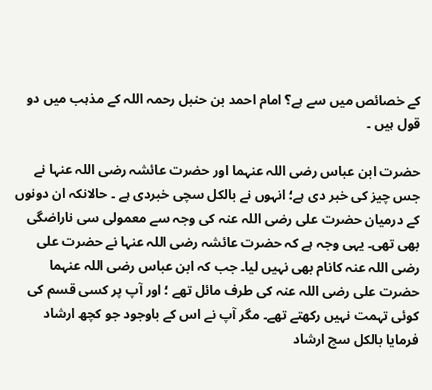کے خصائص میں سے ہے؟ امام احمد بن حنبل رحمہ اللہ کے مذہب میں دو قول ہیں ۔

حضرت ابن عباس رضی اللہ عنہما اور حضرت عائشہ رضی اللہ عنہا نے جس چیز کی خبر دی ہے؛ انہوں نے بالکل سچی خبردی ہے ۔ حالانکہ ان دونوں کے درمیان حضرت علی رضی اللہ عنہ کی وجہ سے معمولی سی ناراضگی بھی تھی۔ یہی وجہ ہے کہ حضرت عائشہ رضی اللہ عنہا نے حضرت علی رضی اللہ عنہ کانام بھی نہیں لیا۔ جب کہ ابن عباس رضی اللہ عنہما حضرت علی رضی اللہ عنہ کی طرف مائل تھے ؛ اور آپ پر کسی قسم کی کوئی تہمت نہیں رکھتے تھے۔ مگر آپ نے اس کے باوجود جو کچھ ارشاد فرمایا بالکل سچ ارشاد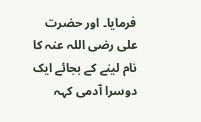فرمایا۔ اور حضرت علی رضی اللہ عنہ کا نام لینے کے بجائے ایک دوسرا آدمی کہہ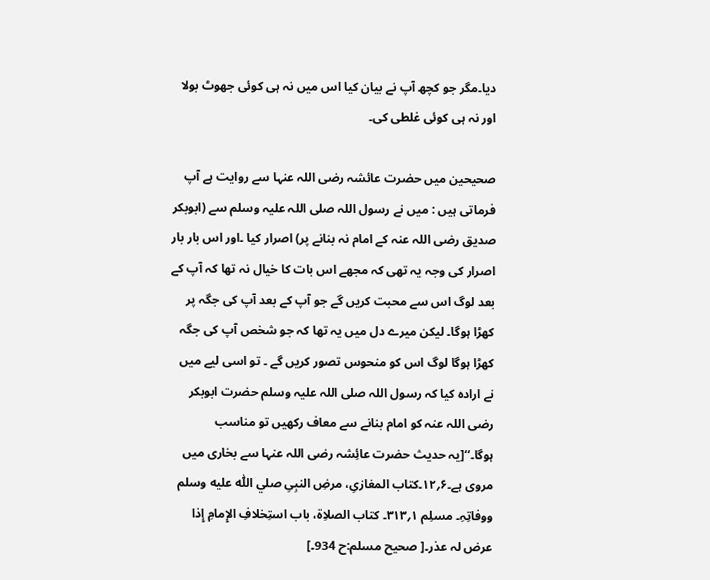دیا۔مگر جو کچھ آپ نے بیان کیا اس میں نہ ہی کوئی جھوٹ بولا اور نہ ہی کوئی غلطی کی۔

صحیحین میں حضرت عائشہ رضی اللہ عنہا سے روایت ہے آپ فرماتی ہیں : میں نے رسول اللہ صلی اللہ علیہ وسلم سے (ابوبکر صدیق رضی اللہ عنہ کے امام نہ بنانے پر) اصرار کیا ۔اور اس بار بار اصرار کی وجہ یہ تھی کہ مجھے اس بات کا خیال نہ تھا کہ آپ کے بعد لوگ اس سے محبت کریں گے جو آپ کے بعد آپ کی جگہ پر کھڑا ہوگا۔ لیکن میرے دل میں یہ تھا کہ جو شخص آپ کی جگہ کھڑا ہوگا لوگ اس کو منحوس تصور کریں گے ۔ تو اسی لیے میں نے ارادہ کیا کہ رسول اللہ صلی اللہ علیہ وسلم حضرت ابوبکر رضی اللہ عنہ کو امام بنانے سے معاف رکھیں تو مناسب ہوگا۔‘‘[یہ حدیث حضرت عائِشہ رضی اللہ عنہا سے بخاری میں مروی ہے۔۶؍۱۲۔کتاب المغازیِ، مرضِ النبِیِ صلي اللّٰه عليه وسلم ووفاتِہِ۔ مسلِم ۱؍۳۱۳۔ کتاب الصلاِۃ، باب استِخلافِ الإِمامِ إِذا عرض لہ عذر۔[ صحیح مسلم:ح 934۔]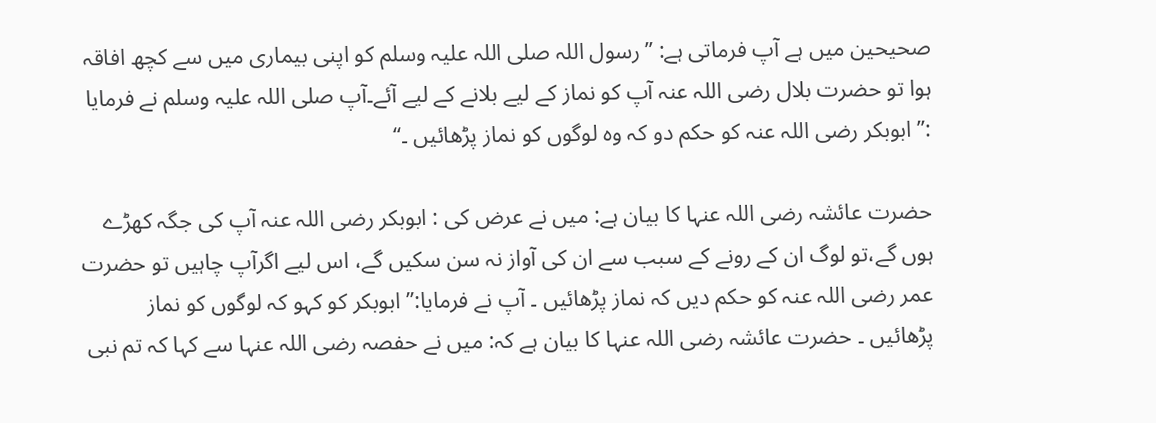صحیحین میں ہے آپ فرماتی ہے: ’’رسول اللہ صلی اللہ علیہ وسلم کو اپنی بیماری میں سے کچھ افاقہ ہوا تو حضرت بلال رضی اللہ عنہ آپ کو نماز کے لیے بلانے کے لیے آئے۔آپ صلی اللہ علیہ وسلم نے فرمایا :’’ ابوبکر رضی اللہ عنہ کو حکم دو کہ وہ لوگوں کو نماز پڑھائیں ۔‘‘

حضرت عائشہ رضی اللہ عنہا کا بیان ہے: میں نے عرض کی : ابوبکر رضی اللہ عنہ آپ کی جگہ کھڑے ہوں گے،تو لوگ ان کے رونے کے سبب سے ان کی آواز نہ سن سکیں گے، اس لیے اگرآپ چاہیں تو حضرت عمر رضی اللہ عنہ کو حکم دیں کہ نماز پڑھائیں ۔ آپ نے فرمایا:’’ ابوبکر کو کہو کہ لوگوں کو نماز پڑھائیں ۔ حضرت عائشہ رضی اللہ عنہا کا بیان ہے کہ: میں نے حفصہ رضی اللہ عنہا سے کہا کہ تم نبی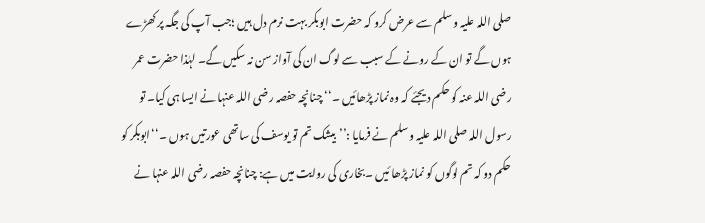صلی اللہ علیہ وسلم سے عرض کرو کہ حضرت ابوبکر بہت نرم دل ہیں ؛جب آپ کی جگہ پر کھڑے ہوں گے تو ان کے رونے کے سبب سے لوگ ان کی آواز سن نہ سکیں گے۔ لہٰذا حضرت عمر رضی اللہ عنہ کو حکم دیجئے کہ وہ نماز پڑھائیں ۔‘‘ چنانچہ حفصہ رضی اللہ عنہا نے ایسا ہی کیا۔ تو رسول اللہ صلی اللہ علیہ وسلم نے فرمایا :’’بیشک تم تو یوسف کی ساتھی عورتیں ہوں ۔‘‘ابوبکر کو حکم دو کہ تم لوگوں کو نماز پڑھا ئیں ۔بخاری کی روایت میں ہے: چنانچہ حفصہ رضی اللہ عنہا نے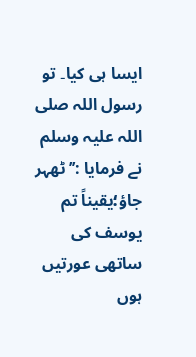ایسا ہی کیا۔ تو رسول اللہ صلی اللہ علیہ وسلم نے فرمایا :’’ٹھہر جاؤ؛یقیناً تم یوسف کی ساتھی عورتیں ہوں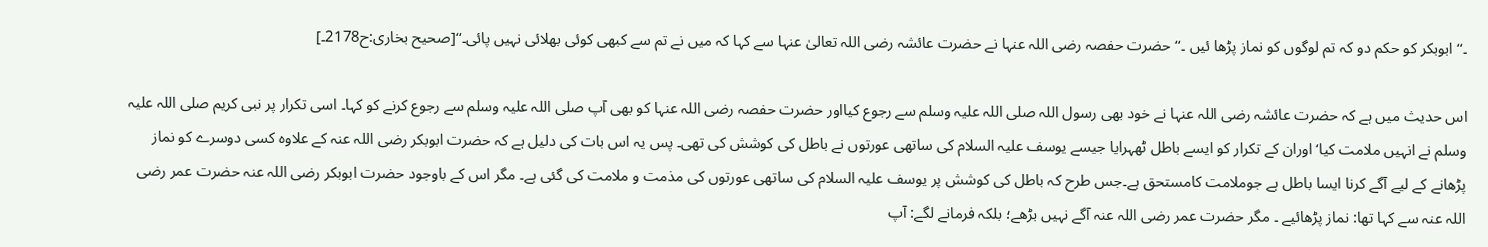۔‘‘ابوبکر کو حکم دو کہ تم لوگوں کو نماز پڑھا ئیں ۔‘‘حضرت حفصہ رضی اللہ عنہا نے حضرت عائشہ رضی اللہ تعالیٰ عنہا سے کہا کہ میں نے تم سے کبھی کوئی بھلائی نہیں پائی۔‘‘[صحیح بخاری:ح2178۔]

اس حدیث میں ہے کہ حضرت عائشہ رضی اللہ عنہا نے خود بھی رسول اللہ صلی اللہ علیہ وسلم سے رجوع کیااور حضرت حفصہ رضی اللہ عنہا کو بھی آپ صلی اللہ علیہ وسلم سے رجوع کرنے کو کہا۔ اسی تکرار پر نبی کریم صلی اللہ علیہ وسلم نے انہیں ملامت کیا‘ اوران کے تکرار کو ایسے باطل ٹھہرایا جیسے یوسف علیہ السلام کی ساتھی عورتوں نے باطل کی کوشش کی تھی۔ پس یہ اس بات کی دلیل ہے کہ حضرت ابوبکر رضی اللہ عنہ کے علاوہ کسی دوسرے کو نماز پڑھانے کے لیے آگے کرنا ایسا باطل ہے جوملامت کامستحق ہے۔جس طرح کہ باطل کی کوشش پر یوسف علیہ السلام کی ساتھی عورتوں کی مذمت و ملامت کی گئی ہے۔ مگر اس کے باوجود حضرت ابوبکر رضی اللہ عنہ حضرت عمر رضی اللہ عنہ سے کہا تھا: نماز پڑھائیے ۔ مگر حضرت عمر رضی اللہ عنہ آگے نہیں بڑھے؛ بلکہ فرمانے لگے: آپ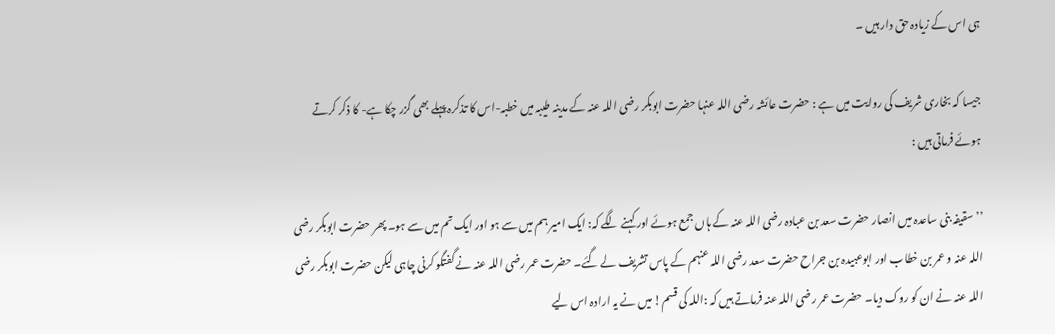ہی اس کے زیادہ حق دار ہیں ۔

جیسا کہ بخاری شریف کی روایت میں ہے : حضرت عائشہ رضی اللہ عنہا حضرت ابوبکر رضی اللہ عنہ کے مدینہ طیبہ میں خطبہ-اس کا تذکرہ پہلے بھی گزر چکا ہے- کا ذکر کرتے ہوئے فرماتی ہیں :

’’سقیفہ بنی ساعدہ میں انصار حضرت سعد بن عبادہ رضی اللہ عنہ کے ہاں جمع ہوئے اور کہنے لگے کہ: ایک امیر ہم میں سے ہو اور ایک تم میں سے ہو۔ پھر حضرت ابوبکر رضی اللہ عنہ و عمر بن خطاب اور ابوعبیدہ بن جراح حضرت سعد رضی اللہ عنہم کے پاس تشریف لے گئے۔ حضرت عمر رضی اللہ عنہ نے گفتگو کرنی چاہی لیکن حضرت ابوبکر رضی اللہ عنہ نے ان کو روک دیا۔ حضرت عمر رضی اللہ عنہ فرماتے ہیں کہ :اللہ کی قسم! میں نے یہ ارادہ اس لیے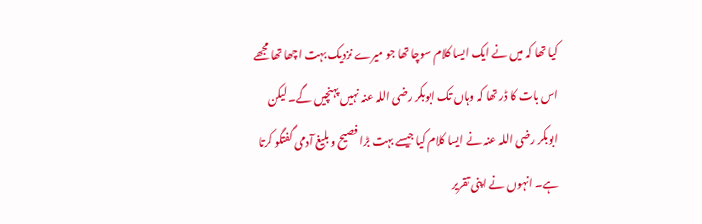کیا تھا کہ میں نے ایک ایسا کلام سوچا تھا جو میرے نزدیک بہت اچھا تھا مجھے اس بات کا ڈر تھا کہ وہاں تک ابوبکر رضی اللہ عنہ نہیں پہنچیں گے۔ لیکن ابوبکر رضی اللہ عنہ نے ایسا کلام کیا جیسے بہت بڑا فصیح و بلیغ آدمی گفتگو کرتا ہے۔ انہوں نے اپنی تقریر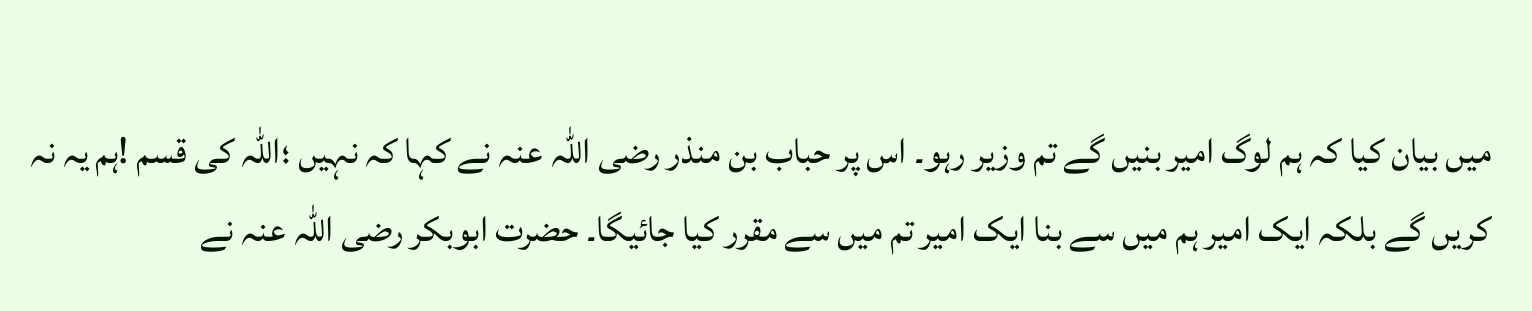میں بیان کیا کہ ہم لوگ امیر بنیں گے تم وزیر رہو۔ اس پر حباب بن منذر رضی اللہ عنہ نے کہا کہ نہیں ؛اللہ کی قسم !ہم یہ نہ کریں گے بلکہ ایک امیر ہم میں سے بنا ایک امیر تم میں سے مقرر کیا جائیگا۔ حضرت ابوبکر رضی اللہ عنہ نے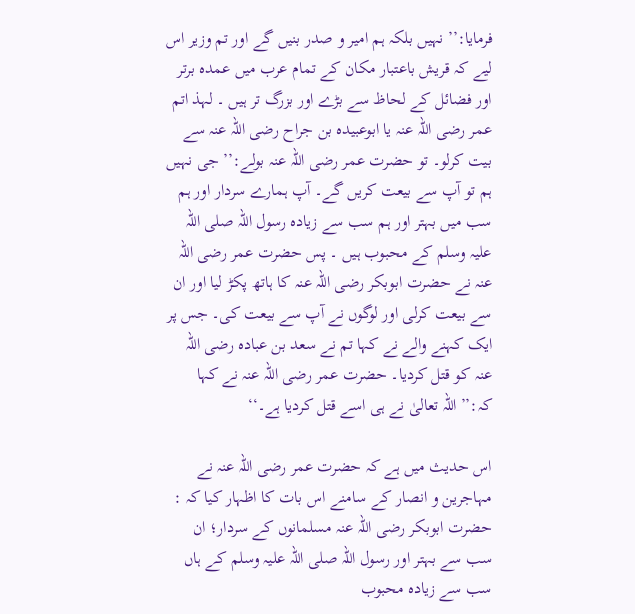فرمایا:’’ نہیں بلکہ ہم امیر و صدر بنیں گے اور تم وزیر اس لیے کہ قریش باعتبار مکان کے تمام عرب میں عمدہ برتر اور فضائل کے لحاظ سے بڑے اور بزرگ تر ہیں ۔ لہذ اتم عمر رضی اللہ عنہ یا ابوعبیدہ بن جراح رضی اللہ عنہ سے بیت کرلو۔ تو حضرت عمر رضی اللہ عنہ بولے:’’ جی نہیں ہم تو آپ سے بیعت کریں گے۔ آپ ہمارے سردار اور ہم سب میں بہتر اور ہم سب سے زیادہ رسول اللہ صلی اللہ علیہ وسلم کے محبوب ہیں ۔ پس حضرت عمر رضی اللہ عنہ نے حضرت ابوبکر رضی اللہ عنہ کا ہاتھ پکڑ لیا اور ان سے بیعت کرلی اور لوگوں نے آپ سے بیعت کی۔ جس پر ایک کہنے والے نے کہا تم نے سعد بن عبادہ رضی اللہ عنہ کو قتل کردیا۔ حضرت عمر رضی اللہ عنہ نے کہا کہ:’’اللہ تعالیٰ نے ہی اسے قتل کردیا ہے۔‘‘

اس حدیث میں ہے کہ حضرت عمر رضی اللہ عنہ نے مہاجرین و انصار کے سامنے اس بات کا اظہار کیا کہ : حضرت ابوبکر رضی اللہ عنہ مسلمانوں کے سردار؛ ان سب سے بہتر اور رسول اللہ صلی اللہ علیہ وسلم کے ہاں سب سے زیادہ محبوب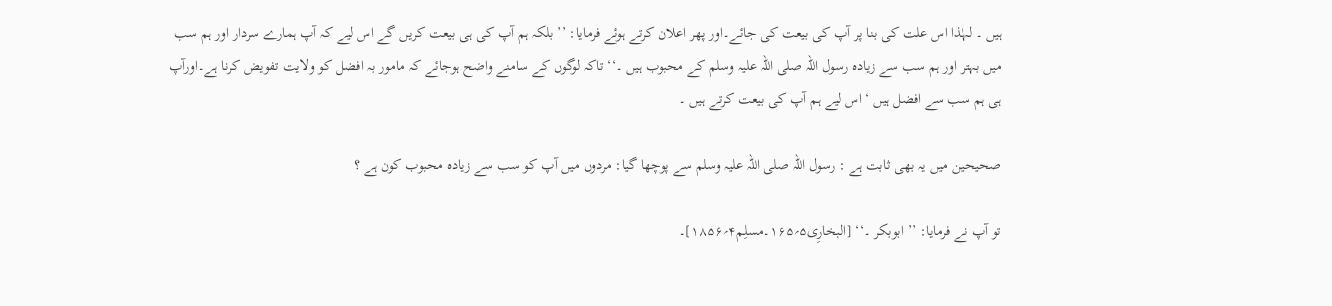ہیں ۔ لہٰذا اس علت کی بنا پر آپ کی بیعت کی جائے۔اور پھر اعلان کرتے ہوئے فرمایا: ’’ بلکہ ہم آپ کی ہی بیعت کریں گے اس لیے کہ آپ ہمارے سردار اور ہم سب میں بہتر اور ہم سب سے زیادہ رسول اللہ صلی اللہ علیہ وسلم کے محبوب ہیں ۔‘‘ تاکہ لوگوں کے سامنے واضح ہوجائے کہ مامور بہ افضل کو ولایت تفویض کرنا ہے۔اورآپ ہی ہم سب سے افضل ہیں ‘ اس لیے ہم آپ کی بیعت کرتے ہیں ۔

صحیحین میں یہ بھی ثابت ہے : رسول اللہ صلی اللہ علیہ وسلم سے پوچھا گیا: مردوں میں آپ کو سب سے زیادہ محبوب کون ہے ؟

تو آپ نے فرمایا: ’’ ابوبکر ۔‘‘ [البخارِی۵؍۱۶۵۔مسلِم۴؍۱۸۵۶]۔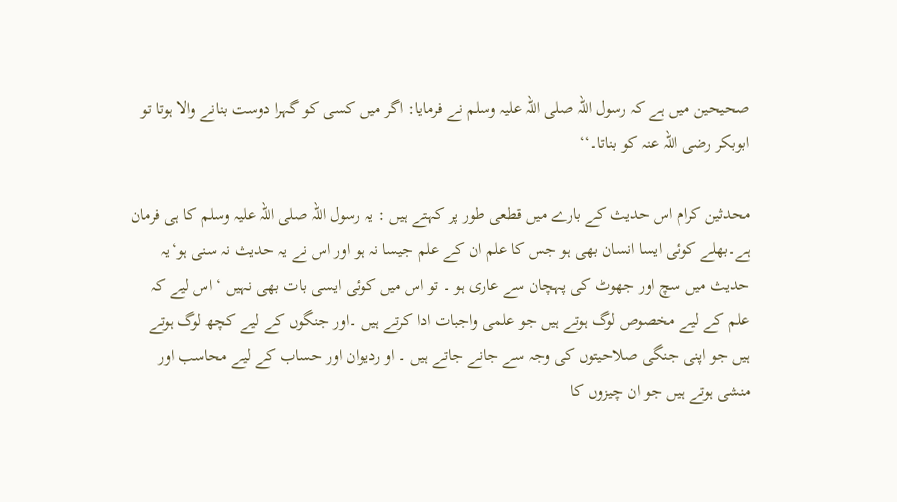صحیحین میں ہے کہ رسول اللہ صلی اللہ علیہ وسلم نے فرمایا: اگر میں کسی کو گہرا دوست بنانے والا ہوتا تو ابوبکر رضی اللہ عنہ کو بناتا۔‘‘

محدثین کرام اس حدیث کے بارے میں قطعی طور پر کہتے ہیں : یہ رسول اللہ صلی اللہ علیہ وسلم کا ہی فرمان ہے۔بھلے کوئی ایسا انسان بھی ہو جس کا علم ان کے علم جیسا نہ ہو اور اس نے یہ حدیث نہ سنی ہو‘یہ حدیث میں سچ اور جھوٹ کی پہچان سے عاری ہو ۔ تو اس میں کوئی ایسی بات بھی نہیں ‘ اس لیے کہ علم کے لیے مخصوص لوگ ہوتے ہیں جو علمی واجبات ادا کرتے ہیں ۔اور جنگوں کے لیے کچھ لوگ ہوتے ہیں جو اپنی جنگی صلاحیتوں کی وجہ سے جانے جاتے ہیں ۔ او ردیوان اور حساب کے لیے محاسب اور منشی ہوتے ہیں جو ان چیزوں کا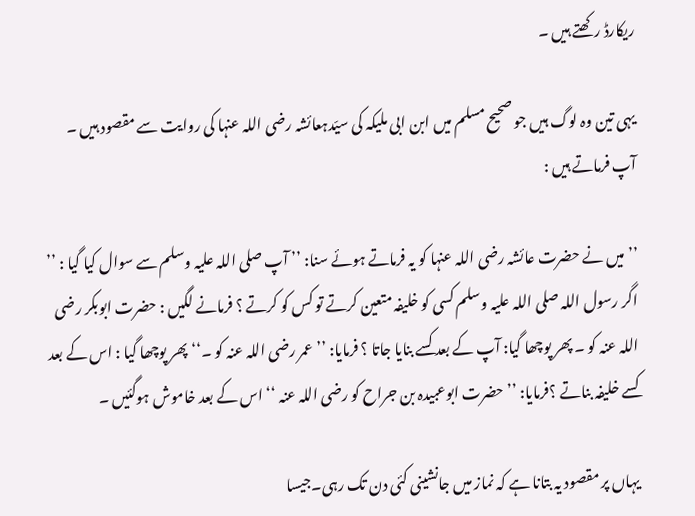ریکارڈ رکھتے ہیں ۔

یہی تین وہ لوگ ہیں جو صحیح مسلم میں ابن ابی ملیکہ کی سیّدہعائشہ رضی اللہ عنہا کی روایت سے مقصود ہیں ۔ آپ فرماتے ہیں :

’’میں نے حضرت عائشہ رضی اللہ عنہا کو یہ فرماتے ہوئے سنا: ’’ آپ صلی اللہ علیہ وسلم سے سوال کیا گیا : ’’ اگر رسول اللہ صلی اللہ علیہ وسلم کسی کو خلیفہ متعین کرتے تو کس کو کرتے ؟ فرمانے لگیں : حضرت ابوبکر رضی اللہ عنہ کو ۔ پھر پوچھا گیا: آپ کے بعد کسے بنایا جاتا ؟ فرمایا: ’’ عمر رضی اللہ عنہ کو ۔‘‘ پھر پوچھا گیا : اس کے بعد کسے خلیفہ بناتے ؟فرمایا: ’’ حضرت ابوعبیدہ بن جراح کو رضی اللہ عنہ ‘‘ اس کے بعد خاموش ہوگئیں ۔

یہاں پر مقصود یہ بتانا ہے کہ نماز میں جانشینی کئی دن تک رہی۔جیسا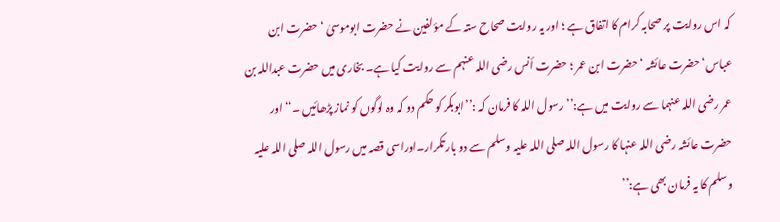کہ اس روایت پر صحابہ کرام کا اتفاق ہے ؛ اور یہ روایت صحاح ستہ کے مؤلفین نے حضرت ابوموسیٰ ‘ حضرت ابن عباس‘حضرت عائشہ ‘ حضرت ابن عمر ؛ حضرت أنس رضی اللہ عنہم سے روایت کیا ہے۔ بخاری میں حضرت عبداللہ بن عمر رضی اللہ عنہما سے روایت میں ہے:’’رسول اللہ کا فرمان کہ :’’ابوبکر کو حکم دو کہ وہ لوگوں کو نماز پڑھائیں ۔‘‘اور حضرت عائشہ رضی اللہ عنہا کا رسول اللہ صلی اللہ علیہ وسلم سے دو بار تکرار۔اوراسی قصہ میں رسول اللہ صلی اللہ علیہ وسلم کا یہ فرمان بھی ہے:’’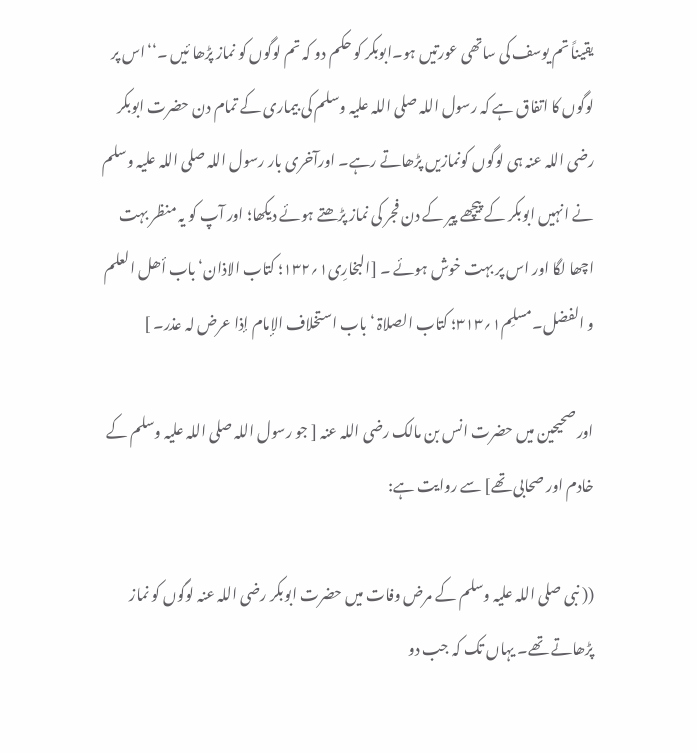یقیناً تم یوسف کی ساتھی عورتیں ہو۔ابوبکر کو حکم دو کہ تم لوگوں کو نماز پڑھا ئیں ۔‘‘اس پر لوگوں کا اتفاق ہے کہ رسول اللہ صلی اللہ علیہ وسلم کی بیماری کے تمام دن حضرت ابوبکر رضی اللہ عنہ ہی لوگوں کونمازیں پڑھاتے رہے۔ اورآخری بار رسول اللہ صلی اللہ علیہ وسلم نے انہیں ابوبکر کے پیچھے پیر کے دن فجر کی نماز پڑھتے ہوئے دیکھا؛ اور آپ کو یہ منظر بہت اچھا لگا اور اس پر بہت خوش ہوئے ۔ [البخارِی۱؍۱۳۲؛ کتاب الاذان‘ باب أھل العلم و الفضل۔مسلِم۱؍۳۱۳؛ کتاب الصلاۃ ‘ باب استخلاف الإمام إذا عرض لہ عذر۔ ]

اور صحیحین میں حضرت انس بن مالک رضی اللہ عنہ [ جو رسول اللہ صلی اللہ علیہ وسلم کے خادم اور صحابی تھے] سے روایت ہے:

(( نبی صلی اللہ علیہ وسلم کے مرض وفات میں حضرت ابوبکر رضی اللہ عنہ لوگوں کو نماز پڑھاتے تھے۔ یہاں تک کہ جب دو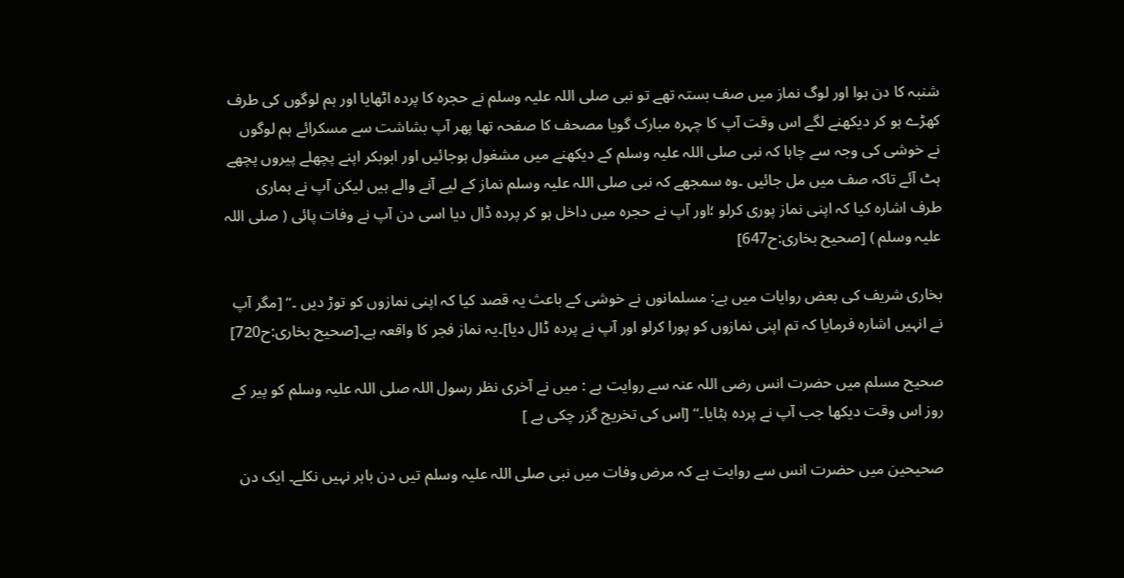شنبہ کا دن ہوا اور لوگ نماز میں صف بستہ تھے تو نبی صلی اللہ علیہ وسلم نے حجرہ کا پردہ اٹھایا اور ہم لوگوں کی طرف کھڑے ہو کر دیکھنے لگے اس وقت آپ کا چہرہ مبارک گویا مصحف کا صفحہ تھا پھر آپ بشاشت سے مسکرائے ہم لوگوں نے خوشی کی وجہ سے چاہا کہ نبی صلی اللہ علیہ وسلم کے دیکھنے میں مشغول ہوجائیں اور ابوبکر اپنے پچھلے پیروں پچھے ہٹ آئے تاکہ صف میں مل جائیں ۔وہ سمجھے کہ نبی صلی اللہ علیہ وسلم نماز کے لیے آنے والے ہیں لیکن آپ نے ہماری طرف اشارہ کیا کہ اپنی نماز پوری کرلو ؛اور آپ نے حجرہ میں داخل ہو کر پردہ ڈال دیا اسی دن آپ نے وفات پائی ( صلی اللہ علیہ وسلم ) [صحیح بخاری:ح647]

بخاری شریف کی بعض روایات میں ہے: مسلمانوں نے خوشی کے باعث یہ قصد کیا کہ اپنی نمازوں کو توڑ دیں ۔‘‘ [مگر آپ نے انہیں اشارہ فرمایا کہ تم اپنی نمازوں کو پورا کرلو اور آپ نے پردہ ڈال دیا]۔یہ نماز فجر کا واقعہ ہے۔[صحیح بخاری:ح720]

صحیح مسلم میں حضرت انس رضی اللہ عنہ سے روایت ہے : میں نے آخری نظر رسول اللہ صلی اللہ علیہ وسلم کو پیر کے روز اس وقت دیکھا جب آپ نے پردہ ہٹایا۔‘‘ [اس کی تخریج گزر چکی ہے ]

صحیحین میں حضرت انس سے روایت ہے کہ مرض وفات میں نبی صلی اللہ علیہ وسلم تیں دن باہر نہیں نکلے۔ ایک دن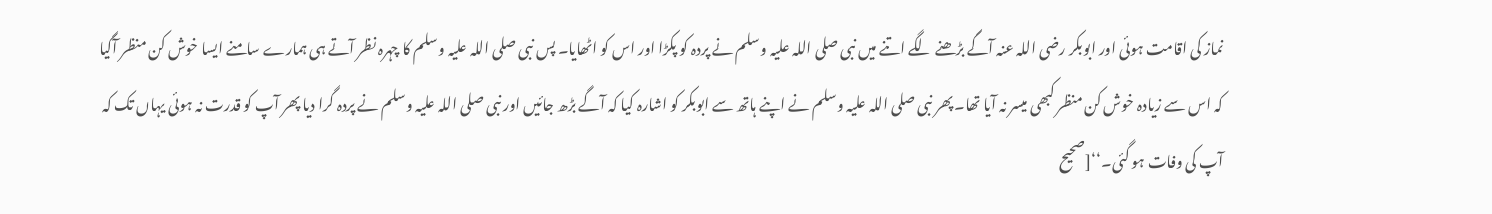نماز کی اقامت ہوئی اور ابوبکر رضی اللہ عنہ آگے بڑھنے لگے اتنے میں نبی صلی اللہ علیہ وسلم نے پردہ کو پکڑا اور اس کو اٹھایا۔ پس نبی صلی اللہ علیہ وسلم کا چہرہ نظر آتے ہی ہمارے سامنے ایسا خوش کن منظر آگیا کہ اس سے زیادہ خوش کن منظر کبھی میسر نہ آیا تھا۔ پھر نبی صلی اللہ علیہ وسلم نے اپنے ہاتھ سے ابوبکر کو اشارہ کیا کہ آگے بڑھ جائیں اور نبی صلی اللہ علیہ وسلم نے پردہ گرا دیا پھر آپ کو قدرت نہ ہوئی یہاں تک کہ آپ کی وفات ہو گئی۔‘‘[صحیح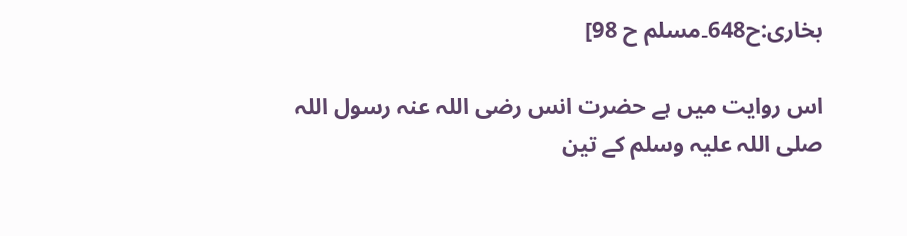بخاری:ح648۔مسلم ح 98]

اس روایت میں ہے حضرت انس رضی اللہ عنہ رسول اللہ صلی اللہ علیہ وسلم کے تین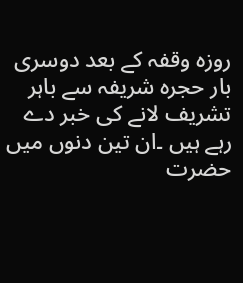روزہ وقفہ کے بعد دوسری بار حجرہ شریفہ سے باہر تشریف لانے کی خبر دے رہے ہیں ۔ان تین دنوں میں حضرت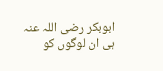ابوبکر رضی اللہ عنہ ہی ان لوگوں کو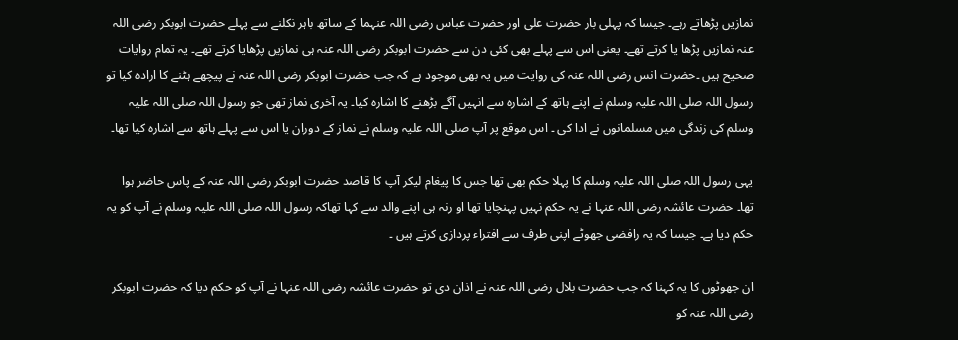نمازیں پڑھاتے رہے۔ جیسا کہ پہلی بار حضرت علی اور حضرت عباس رضی اللہ عنہما کے ساتھ باہر نکلنے سے پہلے حضرت ابوبکر رضی اللہ عنہ نمازیں پڑھا یا کرتے تھے۔ یعنی اس سے پہلے بھی کئی دن سے حضرت ابوبکر رضی اللہ عنہ ہی نمازیں پڑھایا کرتے تھے۔ یہ تمام روایات صحیح ہیں ۔حضرت انس رضی اللہ عنہ کی روایت میں یہ بھی موجود ہے کہ جب حضرت ابوبکر رضی اللہ عنہ نے پیچھے ہٹنے کا ارادہ کیا تو رسول اللہ صلی اللہ علیہ وسلم نے اپنے ہاتھ کے اشارہ سے انہیں آگے بڑھنے کا اشارہ کیا۔ یہ آخری نماز تھی جو رسول اللہ صلی اللہ علیہ وسلم کی زندگی میں مسلمانوں نے ادا کی ۔ اس موقع پر آپ صلی اللہ علیہ وسلم نے نماز کے دوران یا اس سے پہلے ہاتھ سے اشارہ کیا تھا۔

یہی رسول اللہ صلی اللہ علیہ وسلم کا پہلا حکم بھی تھا جس کا پیغام لیکر آپ کا قاصد حضرت ابوبکر رضی اللہ عنہ کے پاس حاضر ہوا تھا۔ حضرت عائشہ رضی اللہ عنہا نے یہ حکم نہیں پہنچایا تھا او رنہ ہی اپنے والد سے کہا تھاکہ رسول اللہ صلی اللہ علیہ وسلم نے آپ کو یہ حکم دیا ہے۔ جیسا کہ یہ رافضی جھوٹے اپنی طرف سے افتراء پردازی کرتے ہیں ۔

ان جھوٹوں کا یہ کہنا کہ جب حضرت بلال رضی اللہ عنہ نے اذان دی تو حضرت عائشہ رضی اللہ عنہا نے آپ کو حکم دیا کہ حضرت ابوبکر رضی اللہ عنہ کو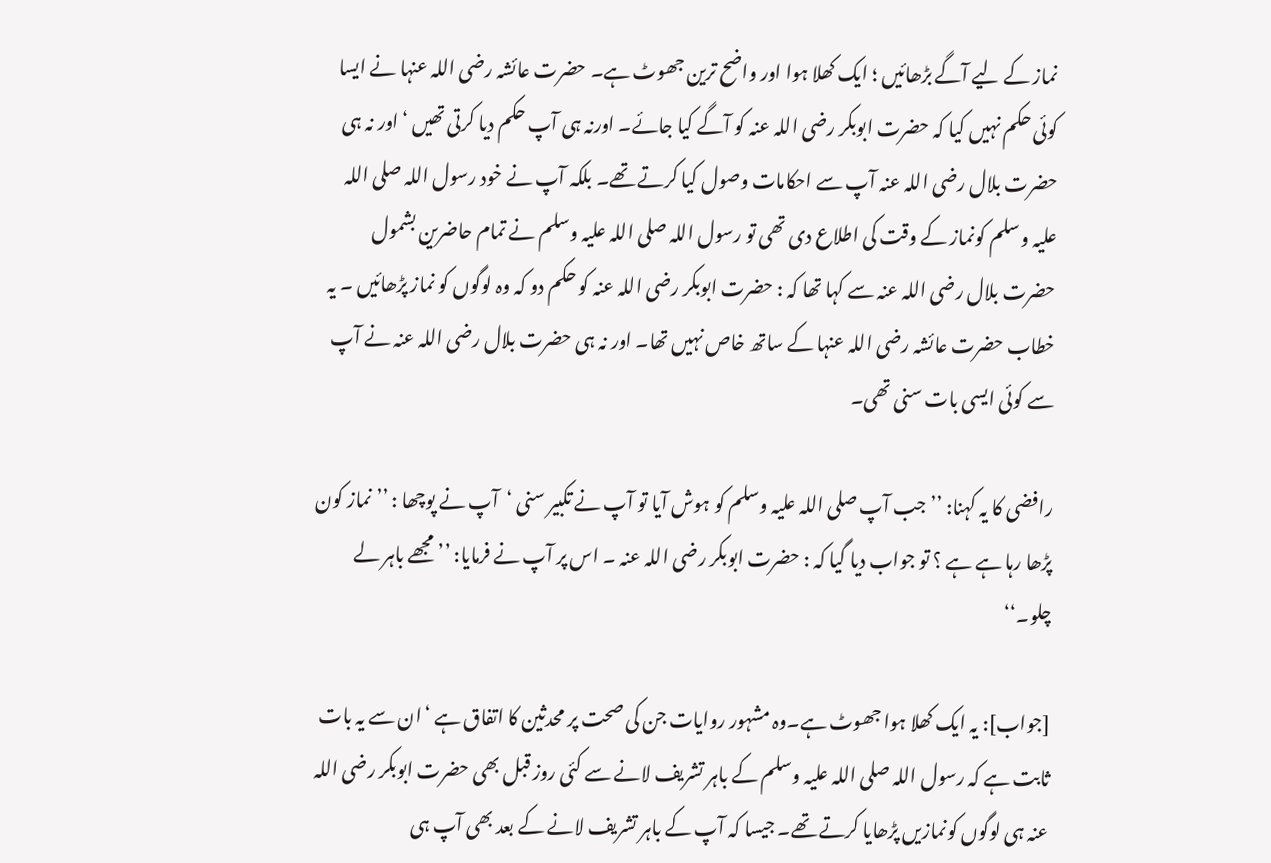نماز کے لیے آگے بڑھائیں ؛ ایک کھلا ہوا اور واضح ترین جھوٹ ہے۔ حضرت عائشہ رضی اللہ عنہا نے ایسا کوئی حکم نہیں کیا کہ حضرت ابوبکر رضی اللہ عنہ کو آگے کیا جائے۔ اورنہ ہی آپ حکم دیا کرتی تھیں ‘اور نہ ہی حضرت بلال رضی اللہ عنہ آپ سے احکامات وصول کیا کرتے تھے۔ بلکہ آپ نے خود رسول اللہ صلی اللہ علیہ وسلم کونماز کے وقت کی اطلاع دی تھی تو رسول اللہ صلی اللہ علیہ وسلم نے تمام حاضرین بشمول حضرت بلال رضی اللہ عنہ سے کہا تھا کہ : حضرت ابوبکر رضی اللہ عنہ کو حکم دو کہ وہ لوگوں کو نماز پڑھائیں ۔ یہ خطاب حضرت عائشہ رضی اللہ عنہا کے ساتھ خاص نہیں تھا۔ اور نہ ہی حضرت بلال رضی اللہ عنہ نے آپ سے کوئی ایسی بات سنی تھی۔

رافضی کا یہ کہنا: ’’ جب آپ صلی اللہ علیہ وسلم کو ہوش آیا تو آپ نے تکبیر سنی ‘آپ نے پوچھا : ’’ نماز کون پڑھا رہا ہے ہے ؟ تو جواب دیا گیا کہ : حضرت ابوبکر رضی اللہ عنہ ۔ اس پر آپ نے فرمایا: ’’ مجھے باہر لے چلو۔‘‘

[جواب]: یہ ایک کھلا ہوا جھوٹ ہے۔وہ مشہور روایات جن کی صحت پر محدثین کا اتفاق ہے ‘ان سے یہ بات ثابت ہے کہ رسول اللہ صلی اللہ علیہ وسلم کے باہر تشریف لانے سے کئی روز قبل بھی حضرت ابوبکر رضی اللہ عنہ ہی لوگوں کونمازیں پڑھایا کرتے تھے۔ جیسا کہ آپ کے باہر تشریف لانے کے بعد بھی آپ ہی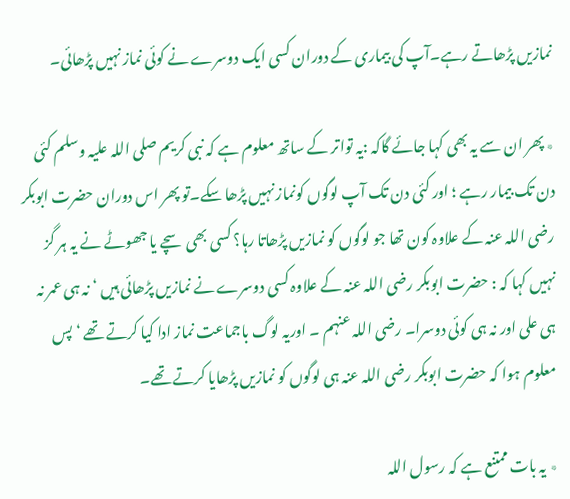نمازیں پڑھاتے رہے۔آپ کی بیماری کے دوران کسی ایک دوسرے نے کوئی نماز نہیں پڑھائی۔

٭ پھر ان سے یہ بھی کہا جائے گاکہ :یہ تواتر کے ساتھ معلوم ہے کہ نبی کریم صلی اللہ علیہ وسلم کئی دن تک بیمار رہے ؛ اور کئی دن تک آپ لوگوں کونماز نہیں پڑھا سکے۔تو پھر اس دوران حضرت ابوبکر رضی اللہ عنہ کے علاوہ کون تھا جو لوگوں کو نمازیں پڑھاتا رہا؟ کسی بھی سچے یا جھوٹے نے یہ ہر گز نہیں کہا کہ : حضرت ابوبکر رضی اللہ عنہ کے علاوہ کسی دوسرے نے نمازیں پڑھائی ہیں ‘ نہ ہی عمر نہ ہی علی اور نہ ہی کوئی دوسرا۔ رضی اللہ عنہم ۔ اوریہ لوگ باجماعت نماز ادا کیا کرتے تھے ‘ پس معلوم ہوا کہ حضرت ابوبکر رضی اللہ عنہ ہی لوگوں کو نمازیں پڑھایا کرتے تھے۔

٭ یہ بات ممتنع ہے کہ رسول اللہ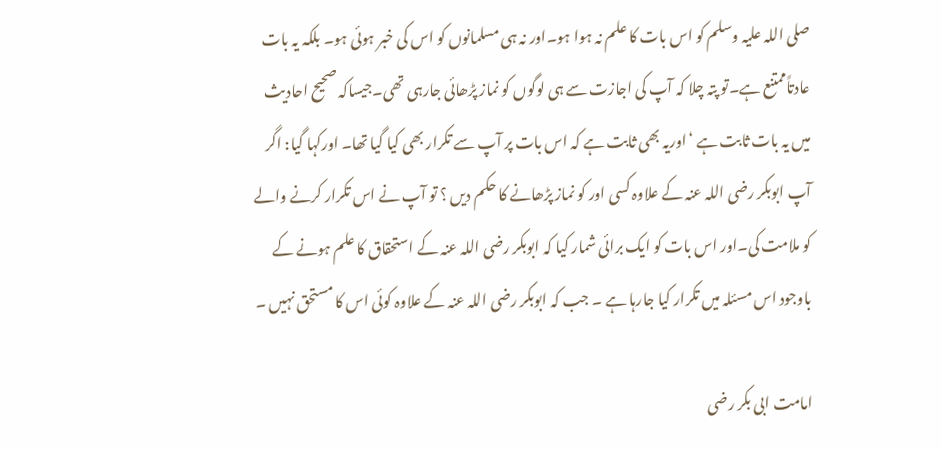صلی اللہ علیہ وسلم کو اس بات کا علم نہ ہوا ہو۔اور نہ ہی مسلمانوں کو اس کی خبر ہوئی ہو۔ بلکہ یہ بات عادتاًممتنع ہے۔تو پتہ چلا کہ آپ کی اجازت سے ہی لوگوں کو نماز پڑھائی جارہی تھی۔جیساکہ صحیح احادیث میں یہ بات ثابت ہے ‘اوریہ بھی ثابت ہے کہ اس بات پر آپ سے تکرار بھی کیا گیا تھا۔ اورکہا گیا: اگر آپ ابوبکر رضی اللہ عنہ کے علاوہ کسی اور کو نماز پڑھانے کا حکم دیں ؟ تو آپ نے اس تکرار کرنے والے کو ملامت کی۔اور اس بات کو ایک برائی شمار کیا کہ ابوبکر رضی اللہ عنہ کے استحقاق کا علم ہونے کے باوجود اس مسئلہ میں تکرار کیا جارہا ہے ۔ جب کہ ابوبکر رضی اللہ عنہ کے علاوہ کوئی اس کا مستحق نہیں ۔

امامت ابی بکر رضی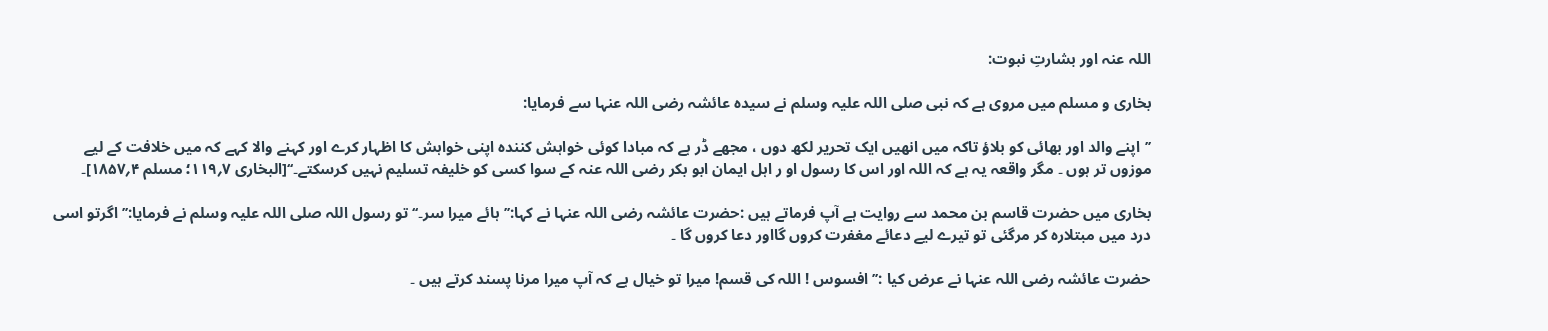اللہ عنہ اور بشارتِ نبوت:

بخاری و مسلم میں مروی ہے کہ نبی صلی اللہ علیہ وسلم نے سیدہ عائشہ رضی اللہ عنہا سے فرمایا:

’’اپنے والد اور بھائی کو بلاؤ تاکہ میں انھیں ایک تحریر لکھ دوں ، مجھے ڈر ہے کہ مبادا کوئی خواہش کنندہ اپنی خواہش کا اظہار کرے اور کہنے والا کہے کہ میں خلافت کے لیے موزوں تر ہوں ۔ مگر واقعہ یہ ہے کہ اللہ اور اس کا رسول او ر اہل ایمان ابو بکر رضی اللہ عنہ کے سوا کسی کو خلیفہ تسلیم نہیں کرسکتے۔‘‘[البخاری ۷؍۱۱۹؛ مسلم ۴؍۱۸۵۷]۔

بخاری میں حضرت قاسم بن محمد سے روایت ہے آپ فرماتے ہیں :حضرت عائشہ رضی اللہ عنہا نے کہا:’’ہائے میرا سر۔‘‘ تو رسول اللہ صلی اللہ علیہ وسلم نے فرمایا:’’اگرتو اسی درد میں مبتلارہ کر مرگئی تو تیرے لیے دعائے مغفرت کروں گااور دعا کروں گا ۔

حضرت عائشہ رضی اللہ عنہا نے عرض کیا :’’افسوس ! اللہ کی قسم! میرا تو خیال ہے کہ آپ میرا مرنا پسند کرتے ہیں ۔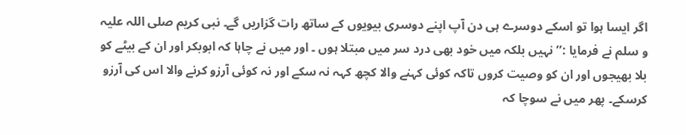اگر ایسا ہوا تو اسکے دوسرے ہی دن آپ اپنے دوسری بیویوں کے ساتھ رات گزاریں گے۔ نبی کریم صلی اللہ علیہ و سلم نے فرمایا :’’ نہیں بلکہ میں خود بھی درد سر میں مبتلا ہوں ۔ اور میں نے چاہا کہ ابوبکر اور ان کے بیٹے کو بلا بھیجوں اور ان کو وصیت کروں تاکہ کوئی کہنے والا کچھ کہہ نہ سکے اور نہ کوئی آرزو کرنے والا اس کی آرزو کرسکے۔ پھر میں نے سوچا کہ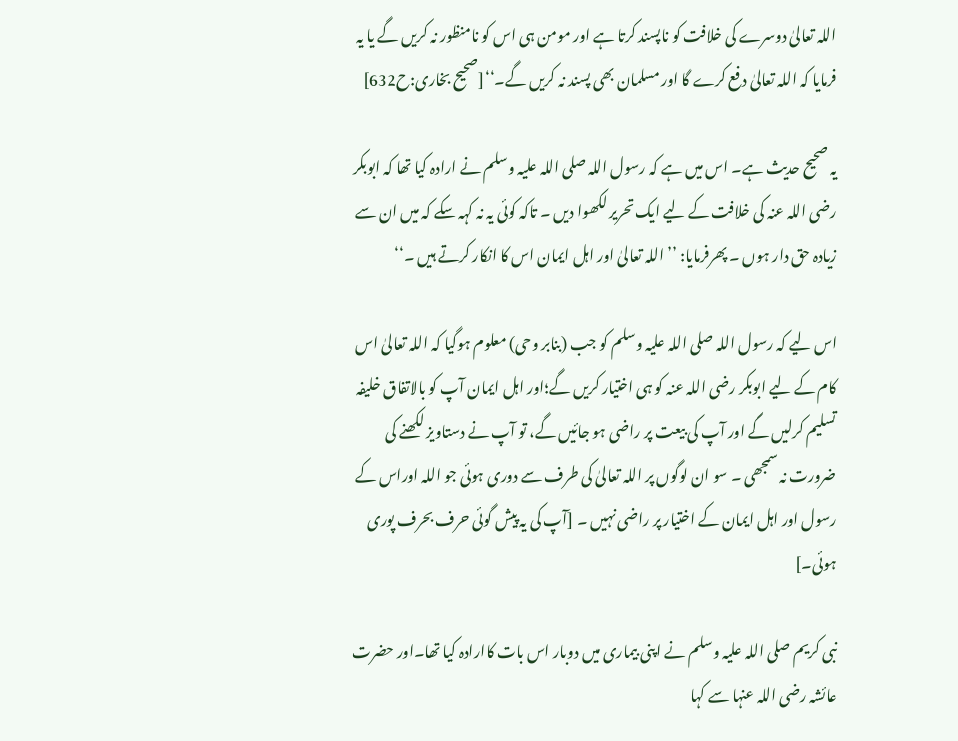اللہ تعالیٰ دوسرے کی خلافت کو ناپسند کرتا ہے اور مومن ہی اس کو نامنظور نہ کریں گے یا یہ فرمایا کہ اللہ تعالیٰ دفع کرے گا اور مسلمان بھی پسند نہ کریں گے۔‘‘[صحیح بخاری:ح632]

یہ صحیح حدیث ہے۔ اس میں ہے کہ رسول اللہ صلی اللہ علیہ وسلم نے ارادہ کیا تھا کہ ابوبکر رضی اللہ عنہ کی خلافت کے لیے ایک تحریر لکھوا دیں ۔ تاکہ کوئی یہ نہ کہہ سکے کہ میں ان سے زیادہ حق دار ہوں ۔ پھرفرمایا: ’’ اللہ تعالیٰ اور اہل ایمان اس کا انکار کرتے ہیں ۔‘‘

اس لیے کہ رسول اللہ صلی اللہ علیہ وسلم کو جب (بنابر وحی) معلوم ہوگیا کہ اللہ تعالیٰ اس کام کے لیے ابوبکر رضی اللہ عنہ کو ہی اختیار کریں گے؛اور اہل ایمان آپ کو بالاتفاق خلیفہ تسلیم کرلیں گے اور آپ کی بیعت پر راضی ہو جائیں گے، تو آپ نے دستاویز لکھنے کی ضرورت نہ سمجھی ۔ سو ان لوگوں پر اللہ تعالیٰ کی طرف سے دوری ہوئی جو اللہ اوراس کے رسول اور اہل ایمان کے اختیار پر راضی نہیں ۔ [آپ کی یہ پیش گوئی حرف بحرف پوری ہوئی۔]

نبی کریم صلی اللہ علیہ وسلم نے اپنی بیماری میں دوبار اس بات کاارادہ کیا تھا۔اور حضرت عائشہ رضی اللہ عنہا سے کہا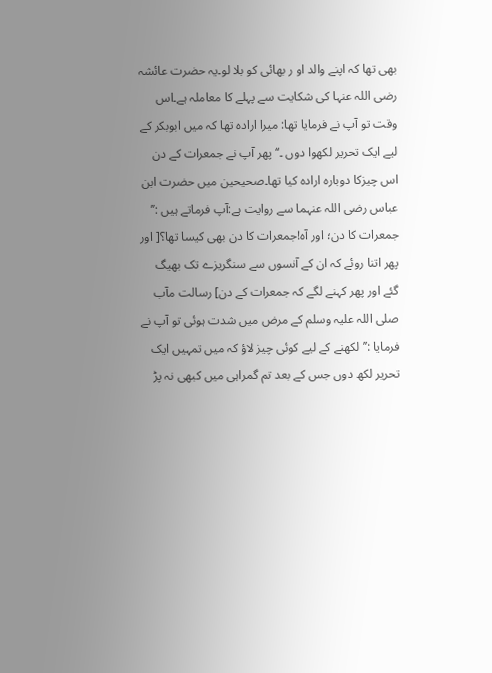بھی تھا کہ اپنے والد او ر بھائی کو بلا لو۔یہ حضرت عائشہ رضی اللہ عنہا کی شکایت سے پہلے کا معاملہ ہے۔اس وقت تو آپ نے فرمایا تھا: میرا ارادہ تھا کہ میں ابوبکر کے لیے ایک تحریر لکھوا دوں ۔‘‘ پھر آپ نے جمعرات کے دن اس چیزکا دوبارہ ارادہ کیا تھا۔صحیحین میں حضرت ابن عباس رضی اللہ عنہما سے روایت ہے:آپ فرماتے ہیں :’’ جمعرات کا دن؛ اور آہ!جمعرات کا دن بھی کیسا تھا؟[ اور پھر اتنا روئے کہ ان کے آنسوں سے سنگریزے تک بھیگ گئے اور پھر کہنے لگے کہ جمعرات کے دن] رسالت مآب صلی اللہ علیہ وسلم کے مرض میں شدت ہوئی تو آپ نے فرمایا :’’ لکھنے کے لیے کوئی چیز لاؤ کہ میں تمہیں ایک تحریر لکھ دوں جس کے بعد تم گمراہی میں کبھی نہ پڑ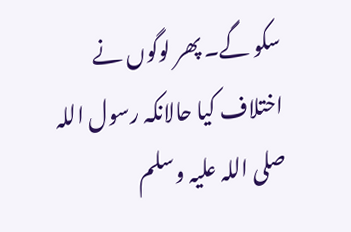سکو گے۔ پھر لوگوں نے اختلاف کیا حالانکہ رسول اللہ صلی اللہ علیہ وسلم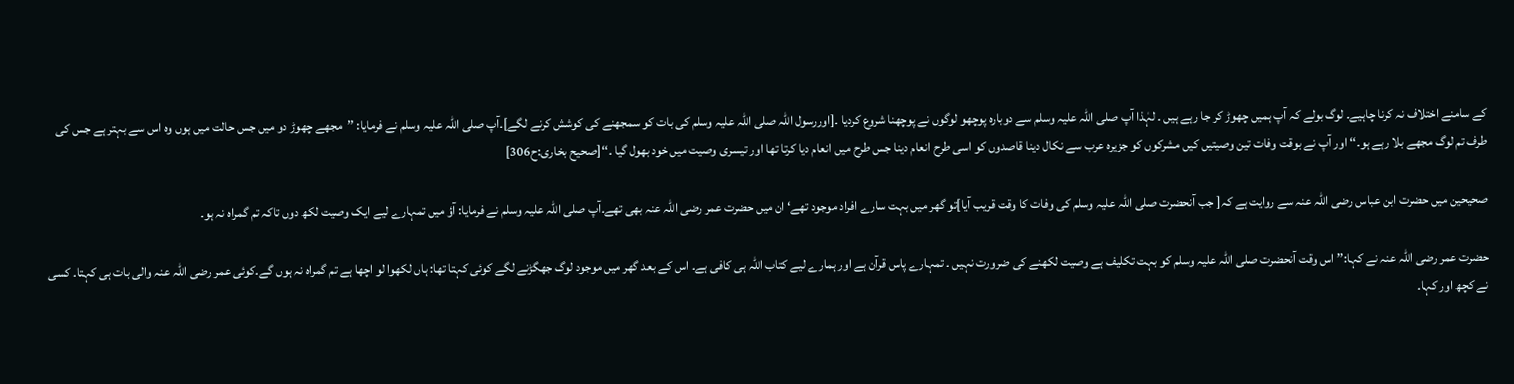کے سامنے اختلاف نہ کرنا چاہیے۔ لوگ بولے کہ آپ ہمیں چھوڑ کر جا رہے ہیں ۔ لہٰذا آپ صلی اللہ علیہ وسلم سے دوبارہ پوچھو لوگوں نے پوچھنا شروع کردیا ۔[اوررسول اللہ صلی اللہ علیہ وسلم کی بات کو سمجھنے کی کوشش کرنے لگے]۔آپ صلی اللہ علیہ وسلم نے فرمایا: ’’مجھے چھوڑ دو میں جس حالت میں ہوں وہ اس سے بہتر ہے جس کی طرف تم لوگ مجھے بلا رہے ہو۔‘‘ اور آپ نے بوقت وفات تین وصیتیں کیں مشرکوں کو جزیرہ عرب سے نکال دینا قاصدوں کو اسی طرح انعام دینا جس طرح میں انعام دیا کرتا تھا اور تیسری وصیت میں خود بھول گیا ۔‘‘[صحیح بخاری:ح306]

صحیحین میں حضرت ابن عباس رضی اللہ عنہ سے روایت ہے کہ[ جب آنحضرت صلی اللہ علیہ وسلم کی وفات کا وقت قریب آیا]تو گھر میں بہت سارے افراد موجود تھے‘ ان میں حضرت عمر رضی اللہ عنہ بھی تھے۔آپ صلی اللہ علیہ وسلم نے فرمایا: آؤ میں تمہارے لیے ایک وصیت لکھ دوں تاکہ تم گمراہ نہ ہو۔

حضرت عمر رضی اللہ عنہ نے کہا:’’ اس وقت آنحضرت صلی اللہ علیہ وسلم کو بہت تکلیف ہے وصیت لکھنے کی ضرورت نہیں ۔ تمہارے پاس قرآن ہے اور ہمارے لیے کتاب اللہ ہی کافی ہے۔ اس کے بعد گھر میں موجود لوگ جھگڑنے لگے کوئی کہتا تھا: ہاں لکھوا لو اچھا ہے تم گمراہ نہ ہوں گے۔کوئی عمر رضی اللہ عنہ والی بات ہی کہتا۔ کسی نے کچھ اور کہا۔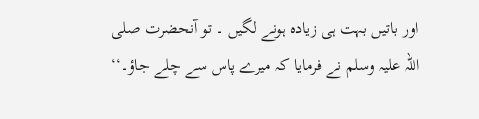اور باتیں بہت ہی زیادہ ہونے لگیں ۔ تو آنحضرت صلی اللہ علیہ وسلم نے فرمایا کہ میرے پاس سے چلے جاؤ۔‘‘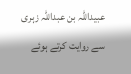عبیداللہ بن عبداللہ زہری سے روایت کرتے ہوئے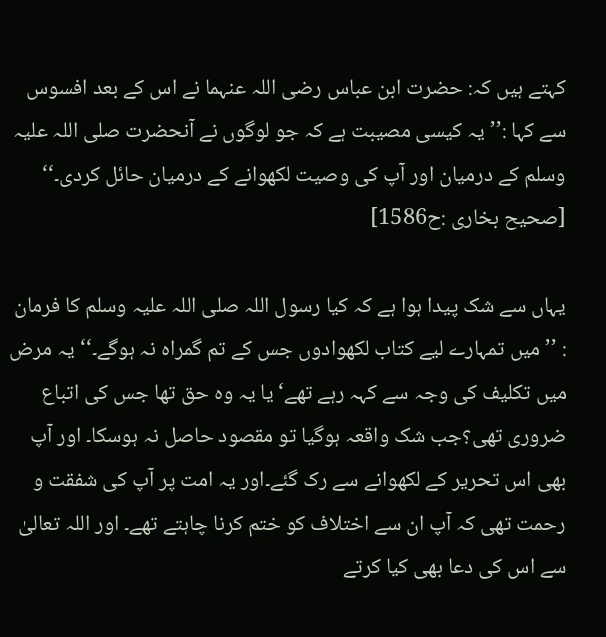کہتے ہیں کہ: حضرت ابن عباس رضی اللہ عنہما نے اس کے بعد افسوس سے کہا :’’یہ کیسی مصیبت ہے کہ جو لوگوں نے آنحضرت صلی اللہ علیہ وسلم کے درمیان اور آپ کی وصیت لکھوانے کے درمیان حائل کردی۔‘‘ [صحیح بخاری :ح1586]

یہاں سے شک پیدا ہوا ہے کہ کیا رسول اللہ صلی اللہ علیہ وسلم کا فرمان : ’’ میں تمہارے لیے کتاب لکھوادوں جس کے تم گمراہ نہ ہوگے۔‘‘ یہ مرض میں تکلیف کی وجہ سے کہہ رہے تھے‘ یا یہ وہ حق تھا جس کی اتباع ضروری تھی؟جب شک واقعہ ہوگیا تو مقصود حاصل نہ ہوسکا۔ اور آپ بھی اس تحریر کے لکھوانے سے رک گئے۔اور یہ امت پر آپ کی شفقت و رحمت تھی کہ آپ ان سے اختلاف کو ختم کرنا چاہتے تھے۔ اور اللہ تعالیٰ سے اس کی دعا بھی کیا کرتے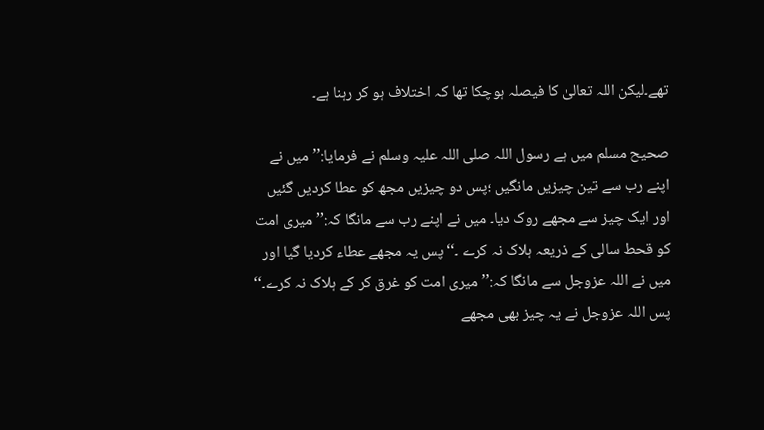تھے۔لیکن اللہ تعالیٰ کا فیصلہ ہوچکا تھا کہ اختلاف ہو کر رہنا ہے۔

صحیح مسلم میں ہے رسول اللہ صلی اللہ علیہ وسلم نے فرمایا:’’ میں نے اپنے رب سے تین چیزیں مانگیں ؛پس دو چیزیں مجھ کو عطا کردیں گئیں اور ایک چیز سے مجھے روک دیا۔ میں نے اپنے رب سے مانگا کہ:’’ میری امت کو قحط سالی کے ذریعہ ہلاک نہ کرے ۔‘‘پس یہ مجھے عطاء کردیا گیا اور میں نے اللہ عزوجل سے مانگا کہ:’’ میری امت کو غرق کر کے ہلاک نہ کرے۔‘‘ پس اللہ عزوجل نے یہ چیز بھی مجھے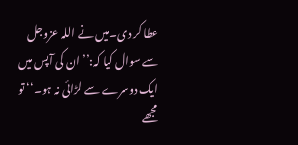عطا کر دی۔میں نے اللہ عزوجل سے سوال کیا کہ:’’ ان کی آپس میں ایک دوسرے سے لڑائی نہ ہو۔‘‘ تو مجھے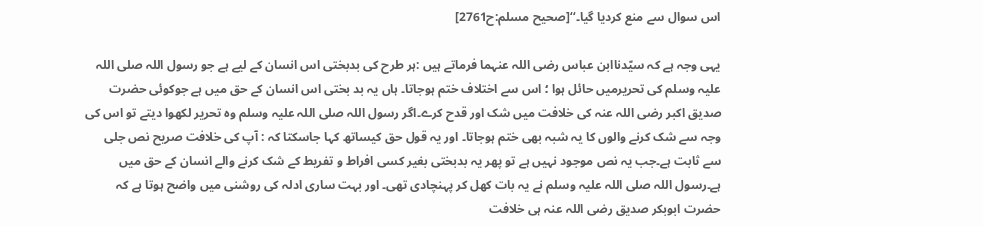اس سوال سے منع کردیا گیا۔‘‘[صحیح مسلم:ح2761]

یہی وجہ ہے کہ سیّدناابن عباس رضی اللہ عنہما فرماتے ہیں :ہر طرح کی بدبختی اس انسان کے لیے ہے جو رسول اللہ صلی اللہ علیہ وسلم کی تحریرمیں حائل ہوا ؛ اس سے اختلاف ختم ہوجاتا۔ ہاں یہ بد بختی اس انسان کے حق میں ہے جوکوئی حضرت صدیق اکبر رضی اللہ عنہ کی خلافت میں شک اور قدح کرے۔اگر رسول اللہ صلی اللہ علیہ وسلم وہ تحریر لکھوا دیتے تو اس کی وجہ سے شک کرنے والوں کا یہ شبہ بھی ختم ہوجاتا۔ اور یہ قول حق کیساتھ کہا جاسکتا کہ : آپ کی خلافت صریح نص جلی سے ثابت ہے۔جب یہ نص موجود نہیں ہے تو پھر یہ بدبختی بغیر کسی افراط و تفریط کے شک کرنے والے انسان کے حق میں ہے۔رسول اللہ صلی اللہ علیہ وسلم نے یہ بات کھل کر پہنچادی تھی۔ اور بہت ساری ادلہ کی روشنی میں واضح ہوتا ہے کہ حضرت ابوبکر صدیق رضی اللہ عنہ ہی خلافت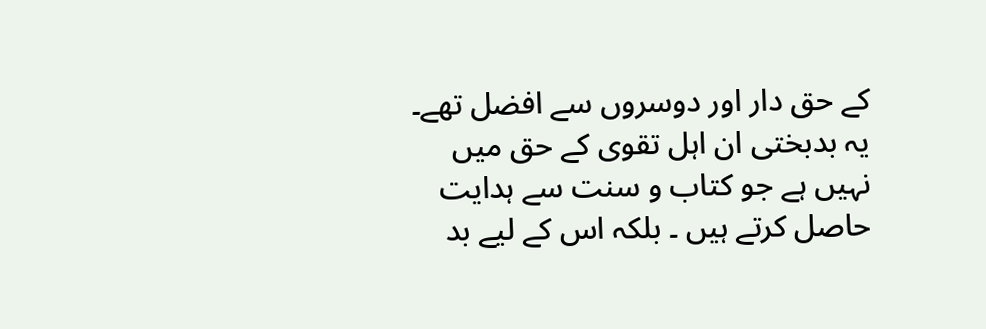کے حق دار اور دوسروں سے افضل تھے۔ یہ بدبختی ان اہل تقوی کے حق میں نہیں ہے جو کتاب و سنت سے ہدایت حاصل کرتے ہیں ۔ بلکہ اس کے لیے بد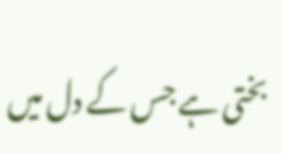بختی ہے جس کے دل میں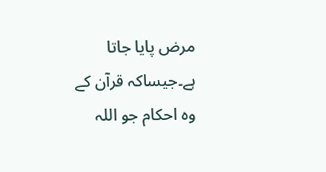مرض پایا جاتا ہے۔جیساکہ قرآن کے وہ احکام جو اللہ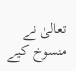تعالیٰ نے منسوخ کیے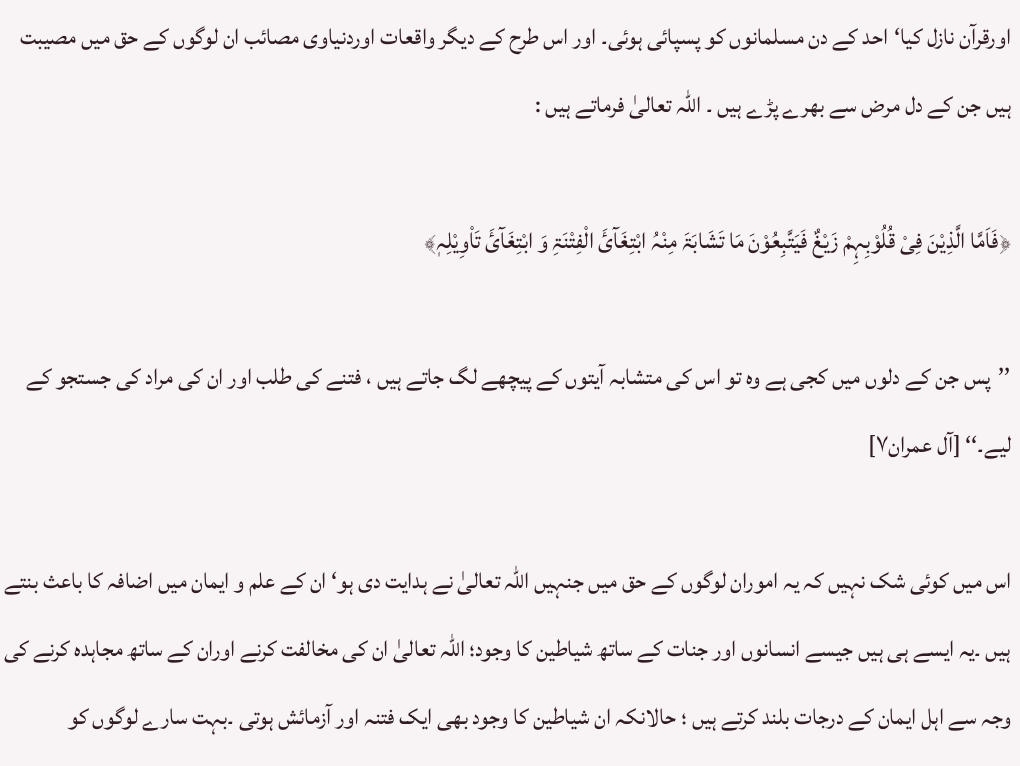اورقرآن نازل کیا‘احد کے دن مسلمانوں کو پسپائی ہوئی۔ اور اس طرح کے دیگر واقعات اوردنیاوی مصائب ان لوگوں کے حق میں مصیبت ہیں جن کے دل مرض سے بھرے پڑے ہیں ۔ اللہ تعالیٰ فرماتے ہیں :

﴿فَاَمَّا الَّذِیْنَ فِیْ قُلُوْبِہِمْ زَیْغٌ فَیَتَّبِعُوْنَ مَا تَشَابَۃَ مِنْہُ ابْتِغَآئَ الْفِتْنَۃِ وَ ابْتِغَآئَ تَاْوِیْلِہٖ﴾

’’پس جن کے دلوں میں کجی ہے وہ تو اس کی متشابہ آیتوں کے پیچھے لگ جاتے ہیں ، فتنے کی طلب اور ان کی مراد کی جستجو کے لیے۔‘‘ [آل عمران۷]

اس میں کوئی شک نہیں کہ یہ اموران لوگوں کے حق میں جنہیں اللہ تعالیٰ نے ہدایت دی ہو‘ ان کے علم و ایمان میں اضافہ کا باعث بنتے ہیں ۔یہ ایسے ہی ہیں جیسے انسانوں اور جنات کے ساتھ شیاطین کا وجود؛ اللہ تعالیٰ ان کی مخالفت کرنے اوران کے ساتھ مجاہدہ کرنے کی وجہ سے اہل ایمان کے درجات بلند کرتے ہیں ؛ حالانکہ ان شیاطین کا وجود بھی ایک فتنہ اور آزمائش ہوتی ۔بہت سارے لوگوں کو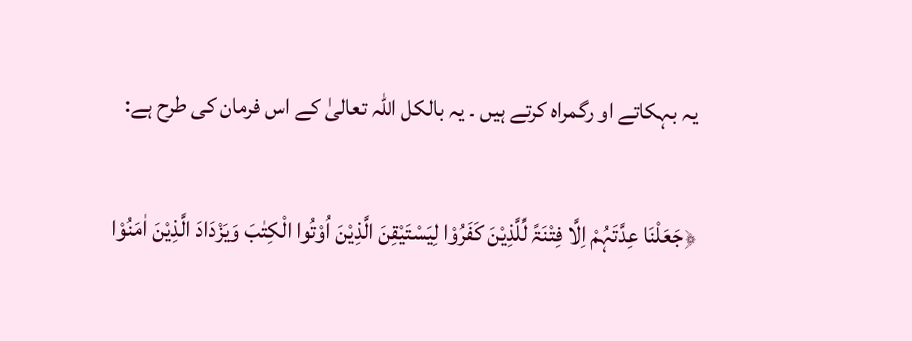یہ بہکاتے او رگمراہ کرتے ہیں ۔ یہ بالکل اللہ تعالیٰ کے اس فرمان کی طرح ہے:

﴿جَعَلْنَا عِدَّتَہُمْ اِلَّا فِتْنَۃً لِّلَّذِیْنَ کَفَرُوْا لِیَسْتَیْقِنَ الَّذِیْنَ اُوْتُوا الْکِتٰبَ وَیَزْدَادَ الَّذِیْنَ اٰمَنُوْا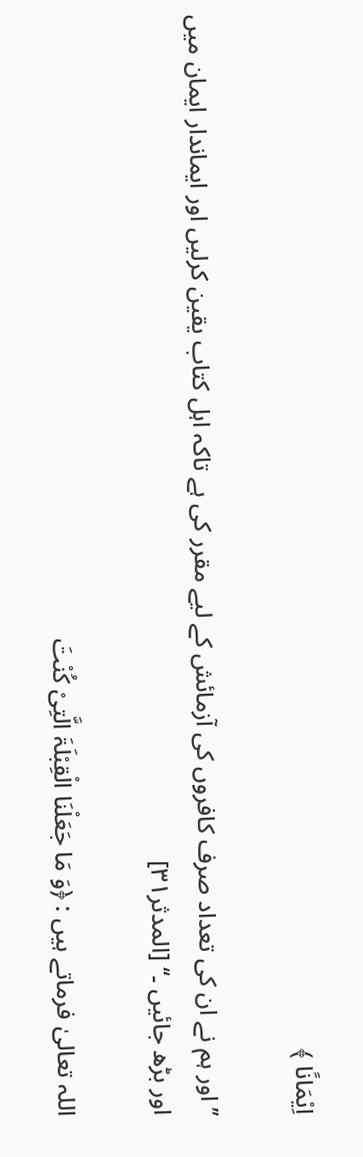اِیْمَانًا ﴾

’’ اور ہم نے ان کی تعداد صرف کافروں کی آزمائش کے لیے مقرر کی ہے تاکہ اہل کتاب یقین کرلیں اور ایماندار ایمان میں اور بڑھ جائیں ۔‘‘ [المدثر۳۱]

اللہ تعالیٰ فرماتے ہیں : ﴿وَ مَا جَعَلْنَا الْقِبْلَۃَ الَّتِیْ کُنْتَ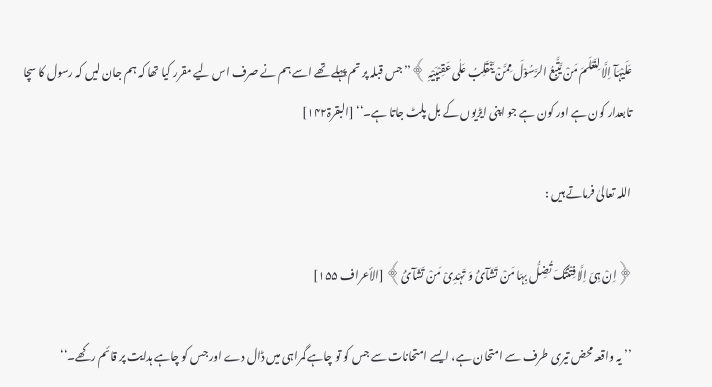عَلَیْہَآ اِلَّا لِنَعْلَمَ مَنْ یَّتَّبِعُ الرَّسُوْلَ مِمَّنْ یَّنْقَلِبُ عَلٰی عَقِیْبَیْہِ ﴾’’جس قبلہ پر تم پہلے تھے اسے ہم نے صرف اس لیے مقرر کیا تھا کہ ہم جان لیں کہ رسول کا سچا تابعدار کون ہے اور کون ہے جو اپنی ایڑیوں کے بل پلٹ جاتا ہے۔‘‘ [البقرۃ۱۴۲]

اللہ تعالیٰ فرماتے ہیں :

﴿اِنْ ہِیَ اِلَّا فِتْنَتُکَ تُضِلُّ بِہَا مَنْ تَشَآئُ وَ تَہْدِیْ مَنْ تَشَآئُ﴾ [الأعراف ۱۵۵]

’’ یہ واقعہ محض تیری طرف سے امتحان ہے، ایسے امتحانات سے جس کو تو چاہے گمراہی میں ڈال دے اور جس کو چاہے ہدایت پر قائم رکھے۔‘‘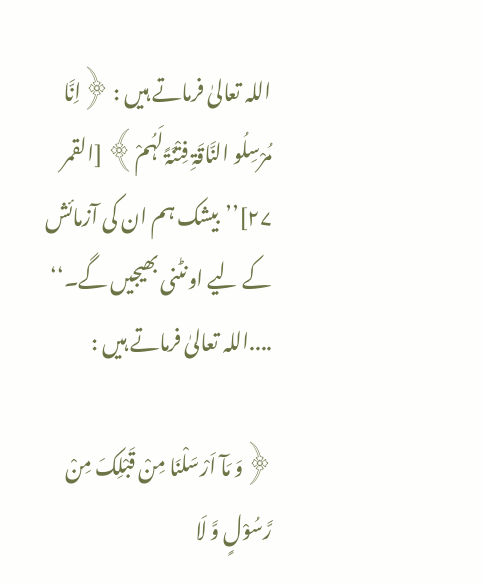اللہ تعالیٰ فرماتے ہیں : ﴿اِنَّا مُرْسِلُو النَّاقَۃِ فِتْنَۃً لَہُمْ﴾ [القمر ۲۷]’’بیشک ہم ان کی آزمائش کے لیے اونٹنی بھیجیں گے۔‘‘ ....اللہ تعالیٰ فرماتے ہیں :

﴿وَ مَآ اَرْسَلْنَا مِنْ قَبْلِکَ مِنْ رَّسُوْلٍ وَّ لَا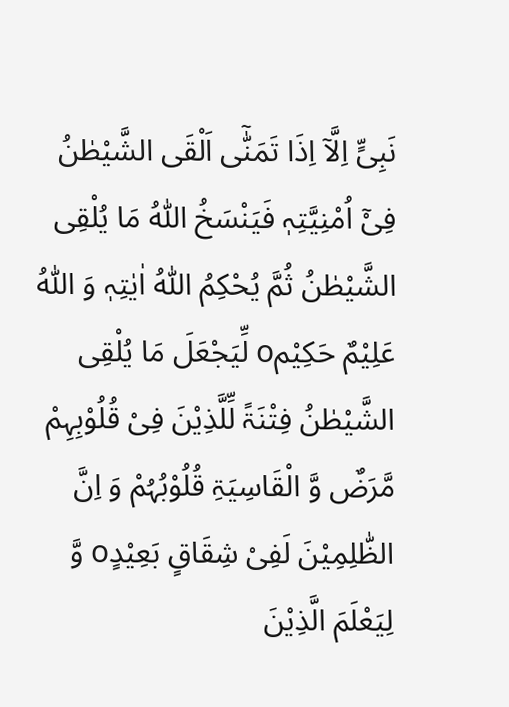نَبِیٍّ اِلَّآ اِذَا تَمَنّٰٓی اَلْقَی الشَّیْطٰنُ فِیْٓ اُمْنِیَّتِہٖ فَیَنْسَخُ اللّٰہُ مَا یُلْقِی الشَّیْطٰنُ ثُمَّ یُحْکِمُ اللّٰہُ اٰیٰتِہٖ وَ اللّٰہُ عَلِیْمٌ حَکِیْمo لِّیَجْعَلَ مَا یُلْقِی الشَّیْطٰنُ فِتْنَۃً لِّلَّذِیْنَ فِیْ قُلُوْبِہِمْ مَّرَضٌ وَّ الْقَاسِیَۃِ قُلُوْبُہُمْ وَ اِنَّ الظّٰلِمِیْنَ لَفِیْ شِقَاقٍ بَعِیْدٍo وَّ لِیَعْلَمَ الَّذِیْنَ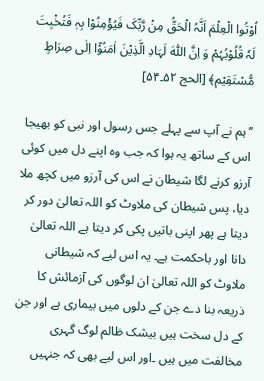اُوْتُوا الْعِلْمَ اَنَّہُ الْحَقُّ مِنْ رَّبِّکَ فَیُؤْمِنُوْا بِہٖ فَتُخْبِتَ لَہٗ قُلُوْبُہُمْ وَ اِنَّ اللّٰہَ لَہَادِ الَّذِیْنَ اٰمَنُوْٓا اِلٰی صِرَاطٍ مُّسْتَقِیْم﴾ [الحج ۵۲۔۵۴]

’’ہم نے آپ سے پہلے جس رسول اور نبی کو بھیجا اس کے ساتھ یہ ہوا کہ جب وہ اپنے دل میں کوئی آرزو کرنے لگا شیطان نے اس کی آرزو میں کچھ ملا دیا، پس شیطان کی ملاوٹ کو اللہ تعالیٰ دور کر دیتا ہے پھر اپنی باتیں پکی کر دیتا ہے اللہ تعالیٰ دانا اور باحکمت ہے۔ یہ اس لیے کہ شیطانی ملاوٹ کو اللہ تعالیٰ ان لوگوں کی آزمائش کا ذریعہ بنا دے جن کے دلوں میں بیماری ہے اور جن کے دل سخت ہیں بیشک ظالم لوگ گہری مخالفت میں ہیں ۔اور اس لیے بھی کہ جنہیں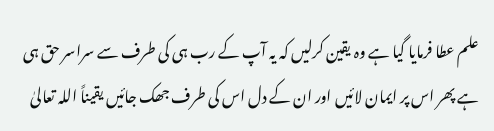علم عطا فرمایا گیا ہے وہ یقین کرلیں کہ یہ آپ کے رب ہی کی طرف سے سراسر حق ہی ہے پھر اس پر ایمان لائیں اور ان کے دل اس کی طرف جھک جائیں یقیناً اللہ تعالیٰ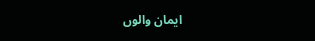ایمان والوں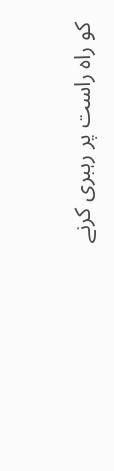کو راہ راست پر رہبری کرنے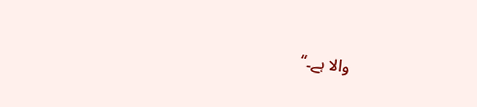والا ہے۔‘‘